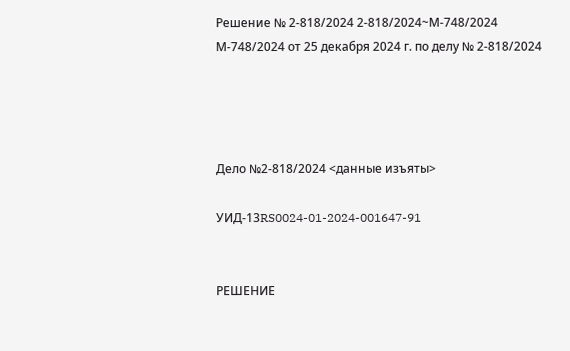Решение № 2-818/2024 2-818/2024~М-748/2024 М-748/2024 от 25 декабря 2024 г. по делу № 2-818/2024




Дело №2-818/2024 <данные изъяты>

УИД-13RS0024-01-2024-001647-91


РЕШЕНИЕ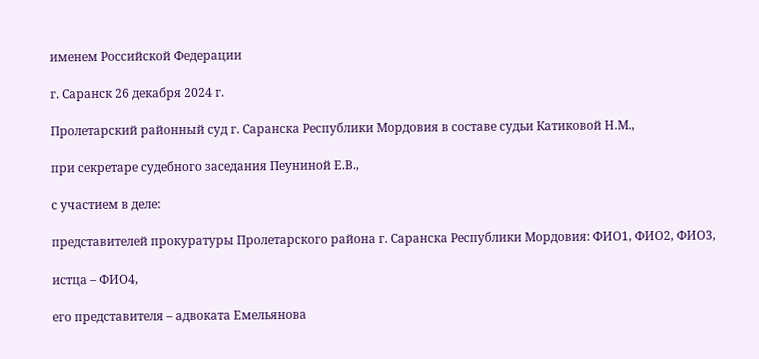именем Российской Федерации

г. Саранск 26 декабря 2024 г.

Пролетарский районный суд г. Саранска Республики Мордовия в составе судьи Катиковой Н.М.,

при секретаре судебного заседания Пеуниной Е.В.,

с участием в деле:

представителей прокуратуры Пролетарского района г. Саранска Республики Мордовия: ФИО1, ФИО2, ФИО3,

истца – ФИО4,

его представителя – адвоката Емельянова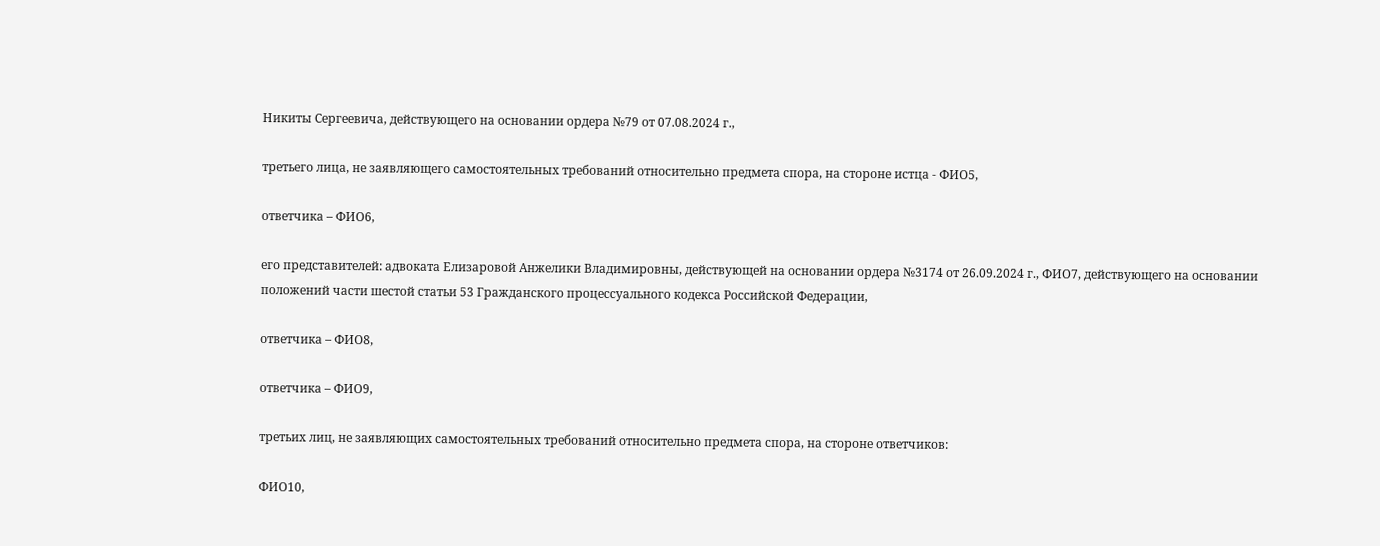Никиты Сергеевича, действующего на основании ордера №79 от 07.08.2024 г.,

третьего лица, не заявляющего самостоятельных требований относительно предмета спора, на стороне истца - ФИО5,

ответчика – ФИО6,

его представителей: адвоката Елизаровой Анжелики Владимировны, действующей на основании ордера №3174 от 26.09.2024 г., ФИО7, действующего на основании положений части шестой статьи 53 Гражданского процессуального кодекса Российской Федерации,

ответчика – ФИО8,

ответчика – ФИО9,

третьих лиц, не заявляющих самостоятельных требований относительно предмета спора, на стороне ответчиков:

ФИО10,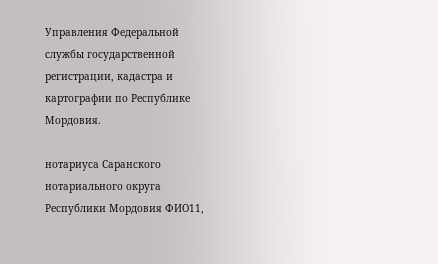Управления Федеральной службы государственной регистрации, кадастра и картографии по Республике Мордовия.

нотариуса Саранского нотариального округа Республики Мордовия ФИО11,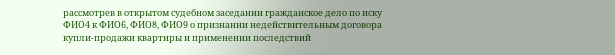рассмотрев в открытом судебном заседании гражданское дело по иску ФИО4 к ФИО6, ФИО8, ФИО9 о признании недействительным договора купли-продажи квартиры и применении последствий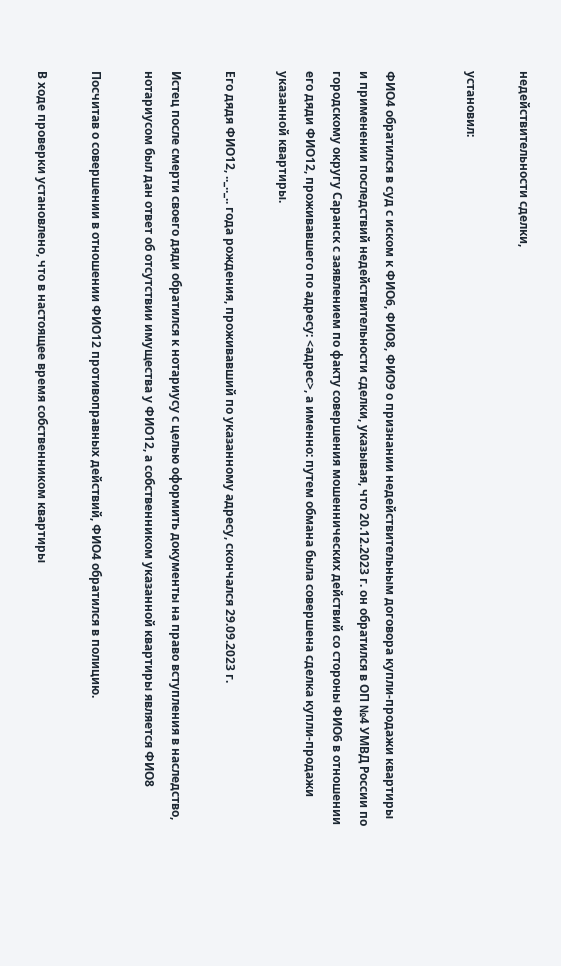недействительности сделки,

установил:


ФИО4 обратился в суд с иском к ФИО6, ФИО8, ФИО9 о признании недействительным договора купли-продажи квартиры и применении последствий недействительности сделки, указывая, что 20.12.2023 г. он обратился в ОП №4 УМВД России по городскому округу Саранск с заявлением по факту совершения мошеннических действий со стороны ФИО6 в отношении его дяди ФИО12, проживавшего по адресу: <адрес>, а именно: путем обмана была совершена сделка купли-продажи указанной квартиры.

Его дядя ФИО12, .._.._.. года рождения, проживавший по указанному адресу, скончался 29.09.2023 г.

Истец после смерти своего дяди обратился к нотариусу с целью оформить документы на право вступления в наследство, нотариусом был дан ответ об отсутствии имущества у ФИО12, а собственником указанной квартиры является ФИО8

Посчитав о совершении в отношении ФИО12 противоправных действий, ФИО4 обратился в полицию.

В ходе проверки установлено, что в настоящее время собственником квартиры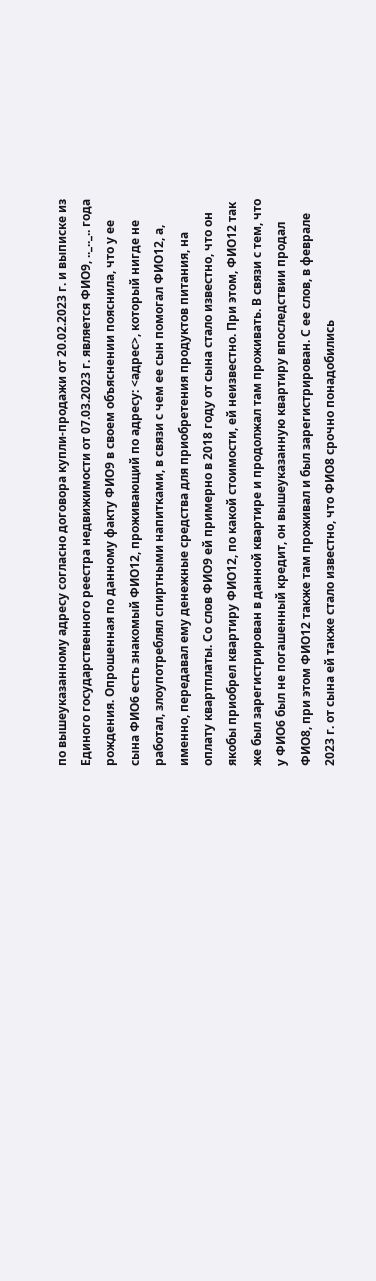по вышеуказанному адресу согласно договора купли-продажи от 20.02.2023 г. и выписке из Единого государственного реестра недвижимости от 07.03.2023 г. является ФИО9, .._.._.. года рождения. Опрошенная по данному факту ФИО9 в своем объяснении пояснила, что у ее сына ФИО6 есть знакомый ФИО12, проживающий по адресу: <адрес>, который нигде не работал, злоупотреблял спиртными напитками, в связи с чем ее сын помогал ФИО12, а, именно, передавал ему денежные средства для приобретения продуктов питания, на оплату квартплаты. Со слов ФИО9 ей примерно в 2018 году от сына стало известно, что он якобы приобрел квартиру ФИО12, по какой стоимости, ей неизвестно. При этом, ФИО12 так же был зарегистрирован в данной квартире и продолжал там проживать. В связи с тем, что у ФИО6 был не погашенный кредит, он вышеуказанную квартиру впоследствии продал ФИО8, при этом ФИО12 также там проживал и был зарегистрирован. С ее слов, в феврале 2023 г. от сына ей также стало известно, что ФИО8 срочно понадобились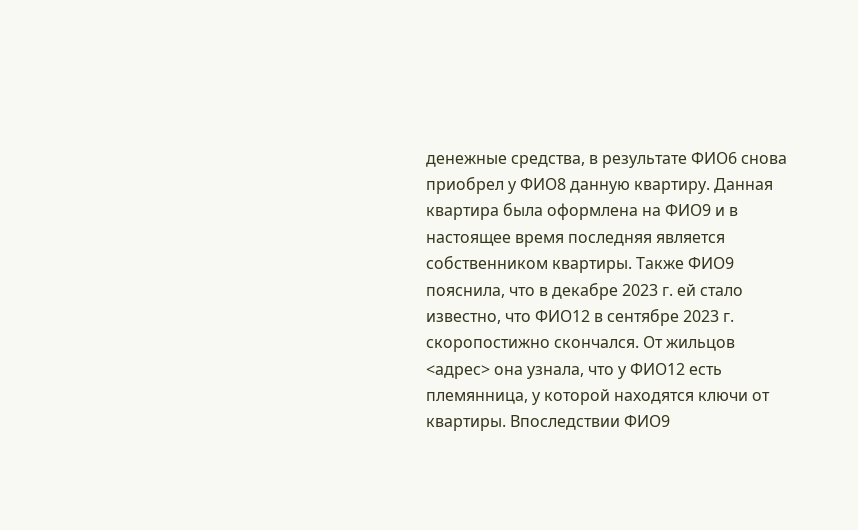денежные средства, в результате ФИО6 снова приобрел у ФИО8 данную квартиру. Данная квартира была оформлена на ФИО9 и в настоящее время последняя является собственником квартиры. Также ФИО9 пояснила, что в декабре 2023 г. ей стало известно, что ФИО12 в сентябре 2023 г. скоропостижно скончался. От жильцов <адрес> она узнала, что у ФИО12 есть племянница, у которой находятся ключи от квартиры. Впоследствии ФИО9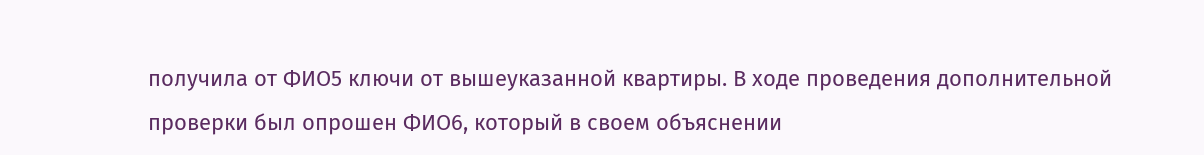получила от ФИО5 ключи от вышеуказанной квартиры. В ходе проведения дополнительной проверки был опрошен ФИО6, который в своем объяснении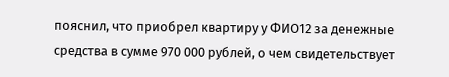пояснил, что приобрел квартиру у ФИО12 за денежные средства в сумме 970 000 рублей, о чем свидетельствует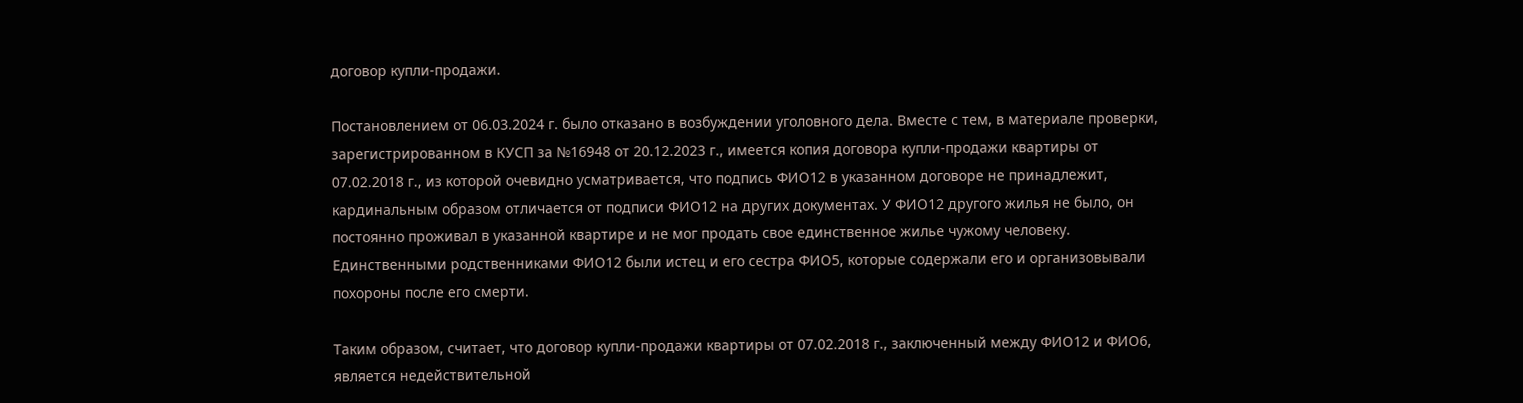договор купли-продажи.

Постановлением от 06.03.2024 г. было отказано в возбуждении уголовного дела. Вместе с тем, в материале проверки, зарегистрированном в КУСП за №16948 от 20.12.2023 г., имеется копия договора купли-продажи квартиры от 07.02.2018 г., из которой очевидно усматривается, что подпись ФИО12 в указанном договоре не принадлежит, кардинальным образом отличается от подписи ФИО12 на других документах. У ФИО12 другого жилья не было, он постоянно проживал в указанной квартире и не мог продать свое единственное жилье чужому человеку. Единственными родственниками ФИО12 были истец и его сестра ФИО5, которые содержали его и организовывали похороны после его смерти.

Таким образом, считает, что договор купли-продажи квартиры от 07.02.2018 г., заключенный между ФИО12 и ФИО6, является недействительной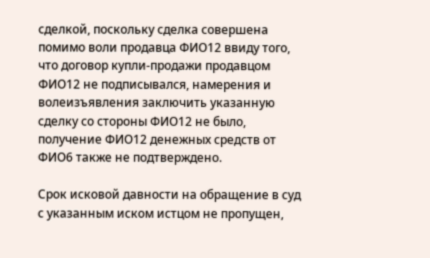сделкой, поскольку сделка совершена помимо воли продавца ФИО12 ввиду того, что договор купли-продажи продавцом ФИО12 не подписывался, намерения и волеизъявления заключить указанную сделку со стороны ФИО12 не было, получение ФИО12 денежных средств от ФИО6 также не подтверждено.

Срок исковой давности на обращение в суд с указанным иском истцом не пропущен,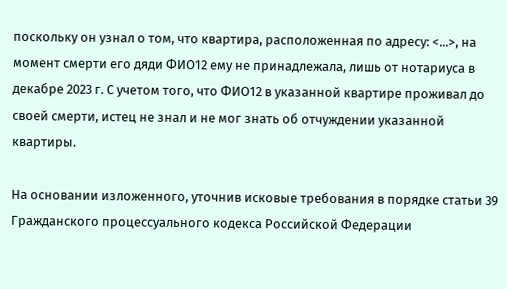поскольку он узнал о том, что квартира, расположенная по адресу: <...>, на момент смерти его дяди ФИО12 ему не принадлежала, лишь от нотариуса в декабре 2023 г. С учетом того, что ФИО12 в указанной квартире проживал до своей смерти, истец не знал и не мог знать об отчуждении указанной квартиры.

На основании изложенного, уточнив исковые требования в порядке статьи 39 Гражданского процессуального кодекса Российской Федерации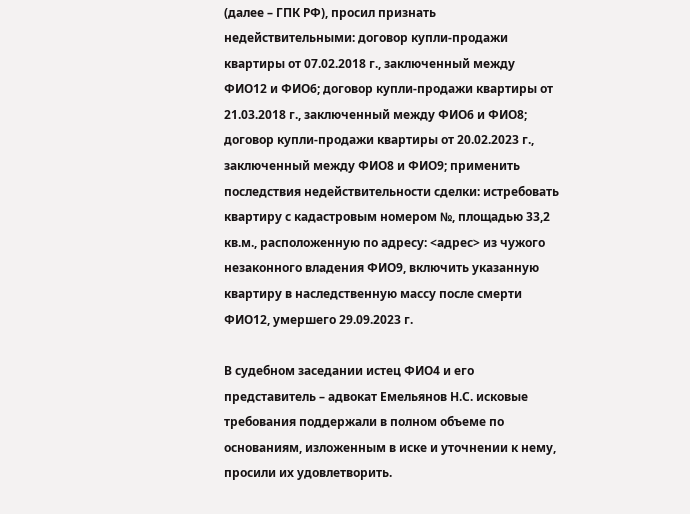(далее – ГПК РФ), просил признать недействительными: договор купли-продажи квартиры от 07.02.2018 г., заключенный между ФИО12 и ФИО6; договор купли-продажи квартиры от 21.03.2018 г., заключенный между ФИО6 и ФИО8; договор купли-продажи квартиры от 20.02.2023 г., заключенный между ФИО8 и ФИО9; применить последствия недействительности сделки: истребовать квартиру с кадастровым номером №, площадью 33,2 кв.м., расположенную по адресу: <адрес> из чужого незаконного владения ФИО9, включить указанную квартиру в наследственную массу после смерти ФИО12, умершего 29.09.2023 г.

В судебном заседании истец ФИО4 и его представитель – адвокат Емельянов Н.С. исковые требования поддержали в полном объеме по основаниям, изложенным в иске и уточнении к нему, просили их удовлетворить.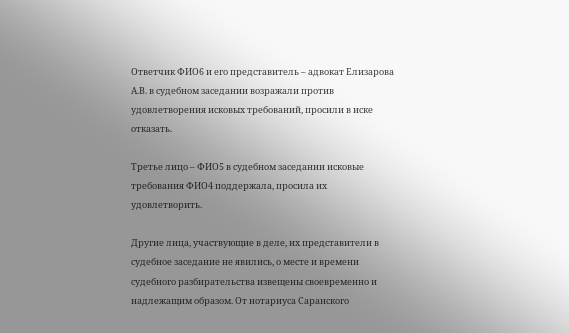Ответчик ФИО6 и его представитель – адвокат Елизарова А.В. в судебном заседании возражали против удовлетворения исковых требований, просили в иске отказать.

Третье лицо – ФИО5 в судебном заседании исковые требования ФИО4 поддержала, просила их удовлетворить.

Другие лица, участвующие в деле, их представители в судебное заседание не явились, о месте и времени судебного разбирательства извещены своевременно и надлежащим образом. От нотариуса Саранского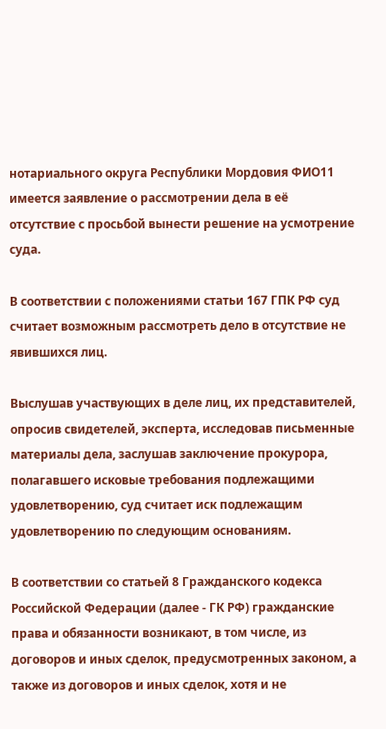нотариального округа Республики Мордовия ФИО11 имеется заявление о рассмотрении дела в её отсутствие с просьбой вынести решение на усмотрение суда.

В соответствии с положениями статьи 167 ГПК РФ суд считает возможным рассмотреть дело в отсутствие не явившихся лиц.

Выслушав участвующих в деле лиц, их представителей, опросив свидетелей, эксперта, исследовав письменные материалы дела, заслушав заключение прокурора, полагавшего исковые требования подлежащими удовлетворению, суд считает иск подлежащим удовлетворению по следующим основаниям.

В соответствии со статьей 8 Гражданского кодекса Российской Федерации (далее - ГК РФ) гражданские права и обязанности возникают, в том числе, из договоров и иных сделок, предусмотренных законом, а также из договоров и иных сделок, хотя и не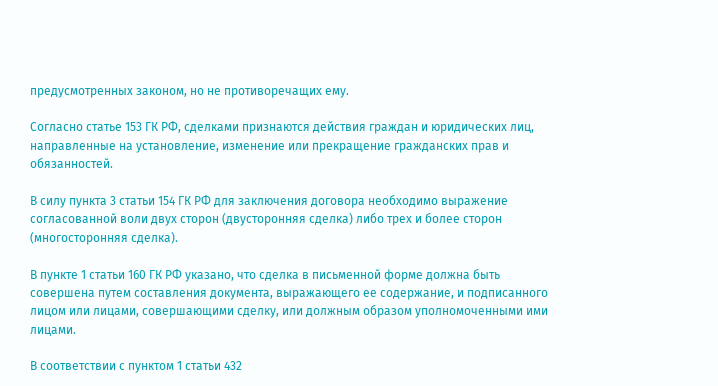предусмотренных законом, но не противоречащих ему.

Согласно статье 153 ГК РФ, сделками признаются действия граждан и юридических лиц, направленные на установление, изменение или прекращение гражданских прав и обязанностей.

В силу пункта 3 статьи 154 ГК РФ для заключения договора необходимо выражение согласованной воли двух сторон (двусторонняя сделка) либо трех и более сторон (многосторонняя сделка).

В пункте 1 статьи 160 ГК РФ указано, что сделка в письменной форме должна быть совершена путем составления документа, выражающего ее содержание, и подписанного лицом или лицами, совершающими сделку, или должным образом уполномоченными ими лицами.

В соответствии с пунктом 1 статьи 432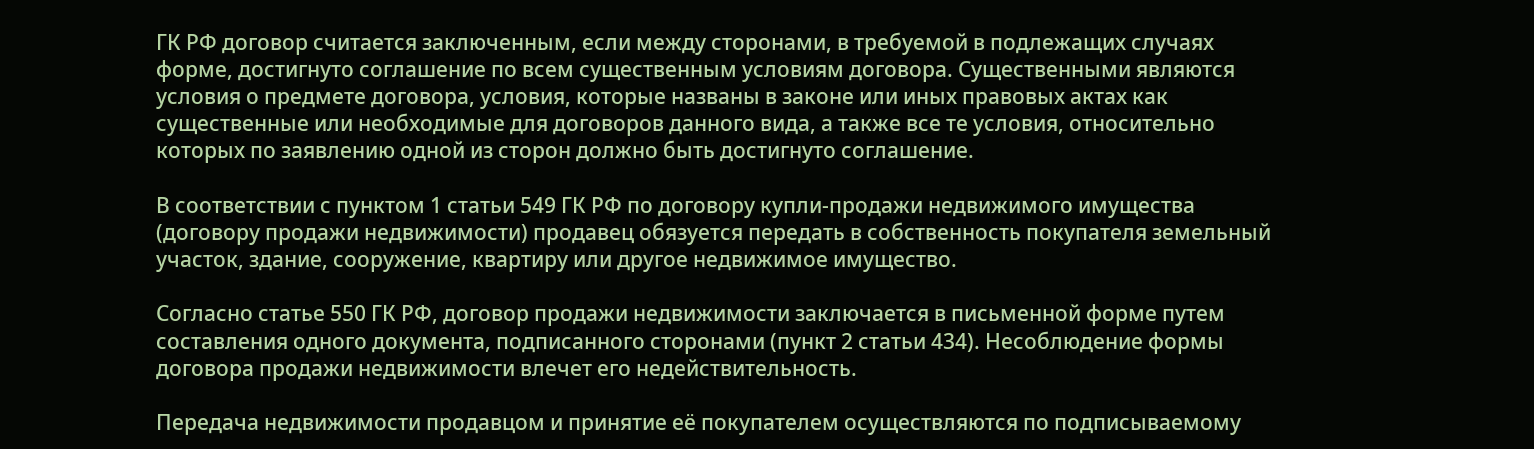ГК РФ договор считается заключенным, если между сторонами, в требуемой в подлежащих случаях форме, достигнуто соглашение по всем существенным условиям договора. Существенными являются условия о предмете договора, условия, которые названы в законе или иных правовых актах как существенные или необходимые для договоров данного вида, а также все те условия, относительно которых по заявлению одной из сторон должно быть достигнуто соглашение.

В соответствии с пунктом 1 статьи 549 ГК РФ по договору купли-продажи недвижимого имущества (договору продажи недвижимости) продавец обязуется передать в собственность покупателя земельный участок, здание, сооружение, квартиру или другое недвижимое имущество.

Согласно статье 550 ГК РФ, договор продажи недвижимости заключается в письменной форме путем составления одного документа, подписанного сторонами (пункт 2 статьи 434). Несоблюдение формы договора продажи недвижимости влечет его недействительность.

Передача недвижимости продавцом и принятие её покупателем осуществляются по подписываемому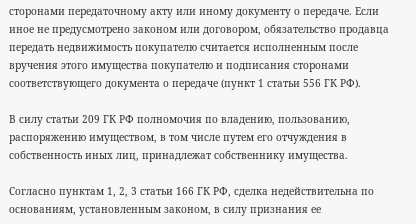сторонами передаточному акту или иному документу о передаче. Если иное не предусмотрено законом или договором, обязательство продавца передать недвижимость покупателю считается исполненным после вручения этого имущества покупателю и подписания сторонами соответствующего документа о передаче (пункт 1 статьи 556 ГК РФ).

В силу статьи 209 ГК РФ полномочия по владению, пользованию, распоряжению имуществом, в том числе путем его отчуждения в собственность иных лиц, принадлежат собственнику имущества.

Согласно пунктам 1, 2, 3 статьи 166 ГК РФ, сделка недействительна по основаниям, установленным законом, в силу признания ее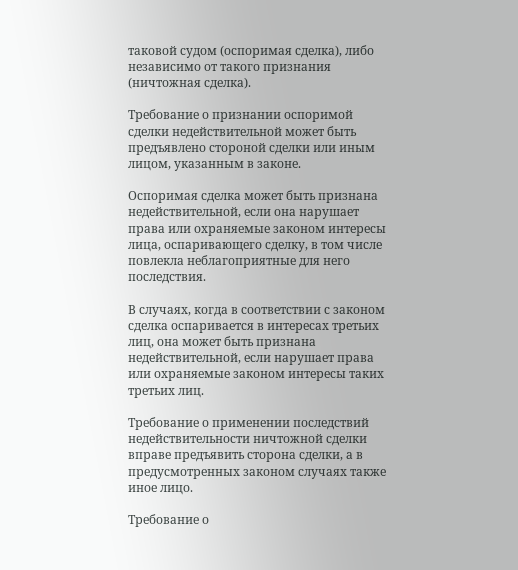таковой судом (оспоримая сделка), либо независимо от такого признания (ничтожная сделка).

Требование о признании оспоримой сделки недействительной может быть предъявлено стороной сделки или иным лицом, указанным в законе.

Оспоримая сделка может быть признана недействительной, если она нарушает права или охраняемые законом интересы лица, оспаривающего сделку, в том числе повлекла неблагоприятные для него последствия.

В случаях, когда в соответствии с законом сделка оспаривается в интересах третьих лиц, она может быть признана недействительной, если нарушает права или охраняемые законом интересы таких третьих лиц.

Требование о применении последствий недействительности ничтожной сделки вправе предъявить сторона сделки, а в предусмотренных законом случаях также иное лицо.

Требование о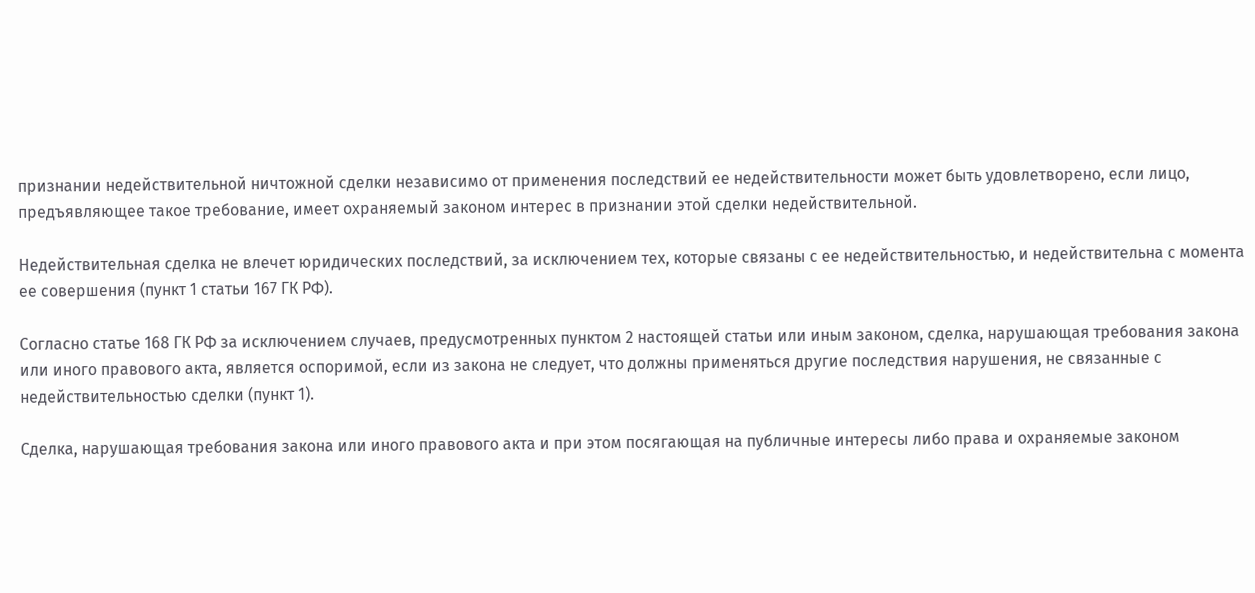признании недействительной ничтожной сделки независимо от применения последствий ее недействительности может быть удовлетворено, если лицо, предъявляющее такое требование, имеет охраняемый законом интерес в признании этой сделки недействительной.

Недействительная сделка не влечет юридических последствий, за исключением тех, которые связаны с ее недействительностью, и недействительна с момента ее совершения (пункт 1 статьи 167 ГК РФ).

Согласно статье 168 ГК РФ за исключением случаев, предусмотренных пунктом 2 настоящей статьи или иным законом, сделка, нарушающая требования закона или иного правового акта, является оспоримой, если из закона не следует, что должны применяться другие последствия нарушения, не связанные с недействительностью сделки (пункт 1).

Сделка, нарушающая требования закона или иного правового акта и при этом посягающая на публичные интересы либо права и охраняемые законом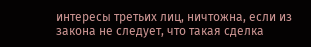интересы третьих лиц, ничтожна, если из закона не следует, что такая сделка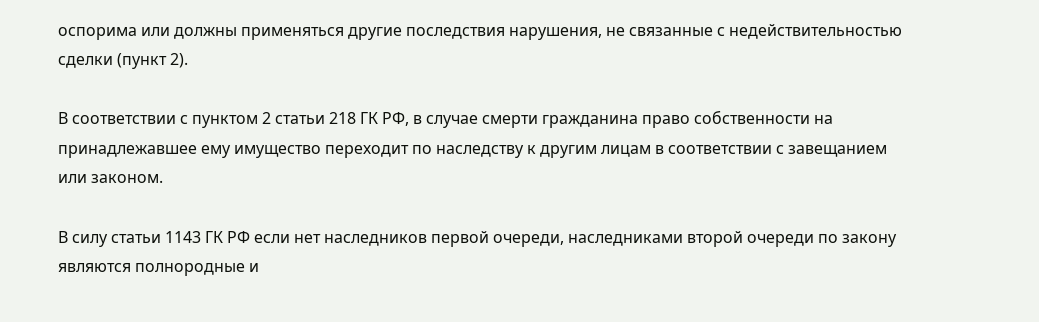оспорима или должны применяться другие последствия нарушения, не связанные с недействительностью сделки (пункт 2).

В соответствии с пунктом 2 статьи 218 ГК РФ, в случае смерти гражданина право собственности на принадлежавшее ему имущество переходит по наследству к другим лицам в соответствии с завещанием или законом.

В силу статьи 1143 ГК РФ если нет наследников первой очереди, наследниками второй очереди по закону являются полнородные и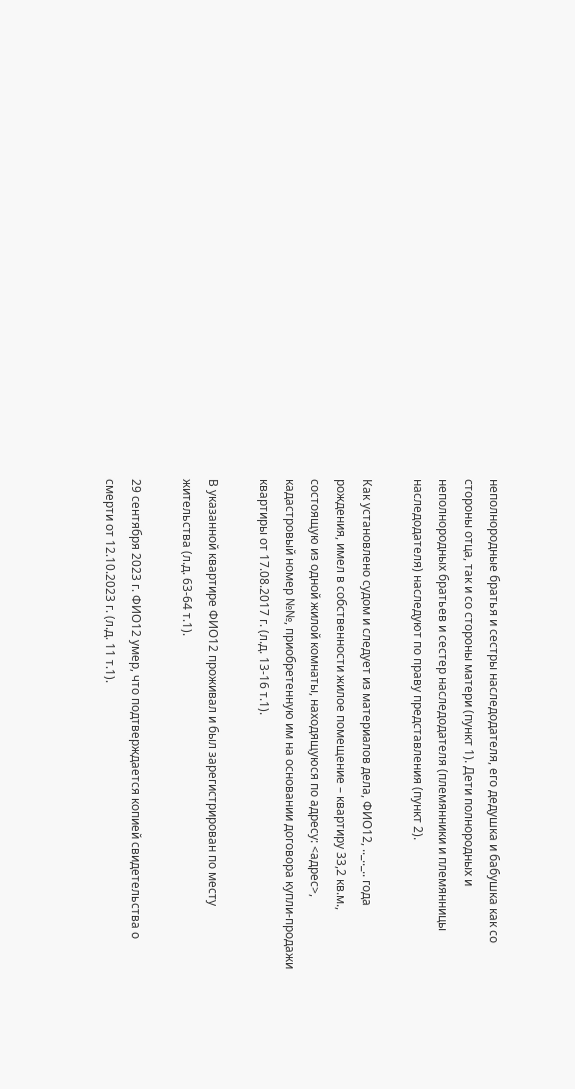неполнородные братья и сестры наследодателя, его дедушка и бабушка как со стороны отца, так и со стороны матери (пункт 1). Дети полнородных и неполнородных братьев и сестер наследодателя (племянники и племянницы наследодателя) наследуют по праву представления (пункт 2).

Как установлено судом и следует из материалов дела, ФИО12, .._.._.. года рождения, имел в собственности жилое помещение – квартиру 33,2 кв.м., состоящую из одной жилой комнаты, находящуюся по адресу: <адрес>, кадастровый номер №№, приобретенную им на основании договора купли-продажи квартиры от 17.08.2017 г. (л.д. 13-16 т.1).

В указанной квартире ФИО12 проживал и был зарегистрирован по месту жительства (л.д. 63-64 т.1).

29 сентября 2023 г. ФИО12 умер, что подтверждается копией свидетельства о смерти от 12.10.2023 г. (л.д. 11 т.1).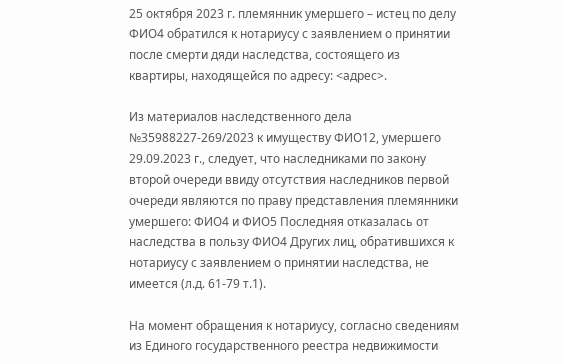25 октября 2023 г. племянник умершего – истец по делу ФИО4 обратился к нотариусу с заявлением о принятии после смерти дяди наследства, состоящего из квартиры, находящейся по адресу: <адрес>.

Из материалов наследственного дела №35988227-269/2023 к имуществу ФИО12, умершего 29.09.2023 г., следует, что наследниками по закону второй очереди ввиду отсутствия наследников первой очереди являются по праву представления племянники умершего: ФИО4 и ФИО5 Последняя отказалась от наследства в пользу ФИО4 Других лиц, обратившихся к нотариусу с заявлением о принятии наследства, не имеется (л.д. 61-79 т.1).

На момент обращения к нотариусу, согласно сведениям из Единого государственного реестра недвижимости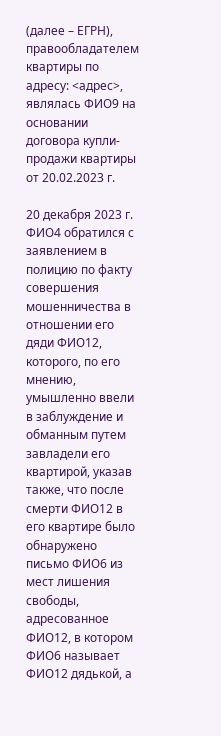(далее – ЕГРН), правообладателем квартиры по адресу: <адрес>, являлась ФИО9 на основании договора купли-продажи квартиры от 20.02.2023 г.

20 декабря 2023 г. ФИО4 обратился с заявлением в полицию по факту совершения мошенничества в отношении его дяди ФИО12, которого, по его мнению, умышленно ввели в заблуждение и обманным путем завладели его квартирой, указав также, что после смерти ФИО12 в его квартире было обнаружено письмо ФИО6 из мест лишения свободы, адресованное ФИО12, в котором ФИО6 называет ФИО12 дядькой, а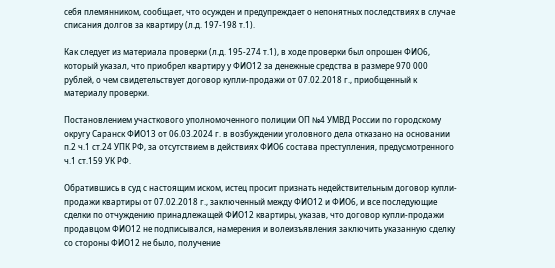себя племянником, сообщает, что осужден и предупреждает о непонятных последствиях в случае списания долгов за квартиру (л.д. 197-198 т.1).

Как следует из материала проверки (л.д. 195-274 т.1), в ходе проверки был опрошен ФИО6, который указал, что приобрел квартиру у ФИО12 за денежные средства в размере 970 000 рублей, о чем свидетельствует договор купли-продажи от 07.02.2018 г., приобщенный к материалу проверки.

Постановлением участкового уполномоченного полиции ОП №4 УМВД России по городскому округу Саранск ФИО13 от 06.03.2024 г. в возбуждении уголовного дела отказано на основании п.2 ч.1 ст.24 УПК РФ, за отсутствием в действиях ФИО6 состава преступления, предусмотренного ч.1 ст.159 УК РФ.

Обратившись в суд с настоящим иском, истец просит признать недействительным договор купли-продажи квартиры от 07.02.2018 г., заключенный между ФИО12 и ФИО6, и все последующие сделки по отчуждению принадлежащей ФИО12 квартиры, указав, что договор купли-продажи продавцом ФИО12 не подписывался, намерения и волеизъявления заключить указанную сделку со стороны ФИО12 не было, получение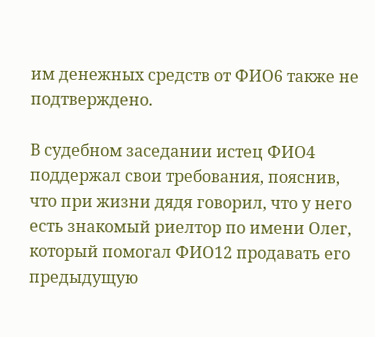им денежных средств от ФИО6 также не подтверждено.

В судебном заседании истец ФИО4 поддержал свои требования, пояснив, что при жизни дядя говорил, что у него есть знакомый риелтор по имени Олег, который помогал ФИО12 продавать его предыдущую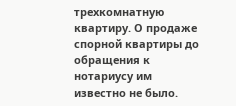трехкомнатную квартиру. О продаже спорной квартиры до обращения к нотариусу им известно не было.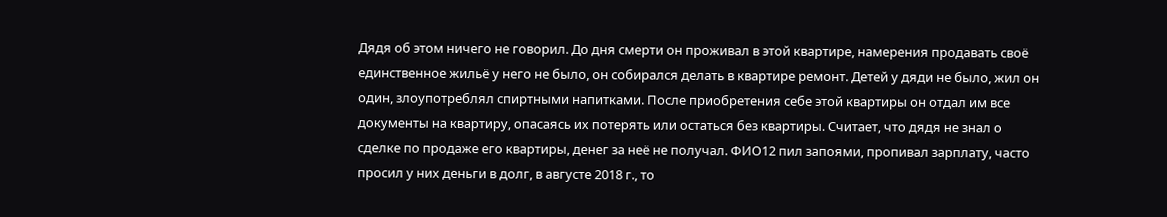Дядя об этом ничего не говорил. До дня смерти он проживал в этой квартире, намерения продавать своё единственное жильё у него не было, он собирался делать в квартире ремонт. Детей у дяди не было, жил он один, злоупотреблял спиртными напитками. После приобретения себе этой квартиры он отдал им все документы на квартиру, опасаясь их потерять или остаться без квартиры. Считает, что дядя не знал о сделке по продаже его квартиры, денег за неё не получал. ФИО12 пил запоями, пропивал зарплату, часто просил у них деньги в долг, в августе 2018 г., то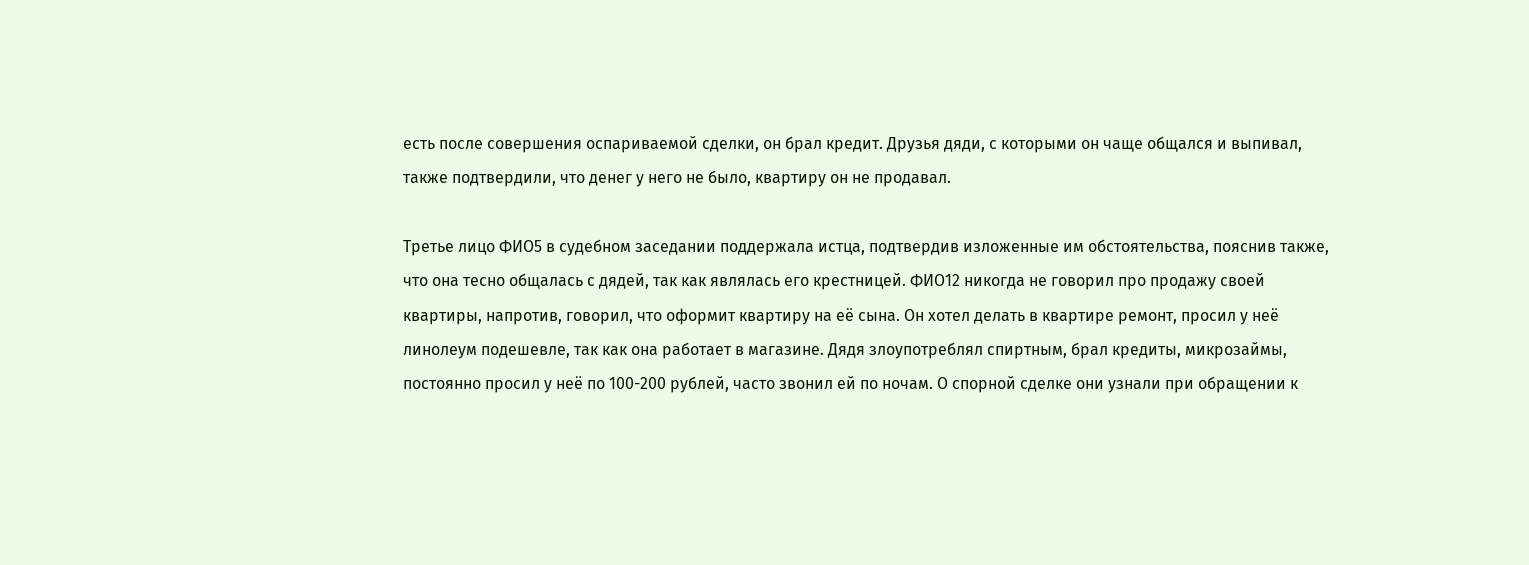есть после совершения оспариваемой сделки, он брал кредит. Друзья дяди, с которыми он чаще общался и выпивал, также подтвердили, что денег у него не было, квартиру он не продавал.

Третье лицо ФИО5 в судебном заседании поддержала истца, подтвердив изложенные им обстоятельства, пояснив также, что она тесно общалась с дядей, так как являлась его крестницей. ФИО12 никогда не говорил про продажу своей квартиры, напротив, говорил, что оформит квартиру на её сына. Он хотел делать в квартире ремонт, просил у неё линолеум подешевле, так как она работает в магазине. Дядя злоупотреблял спиртным, брал кредиты, микрозаймы, постоянно просил у неё по 100-200 рублей, часто звонил ей по ночам. О спорной сделке они узнали при обращении к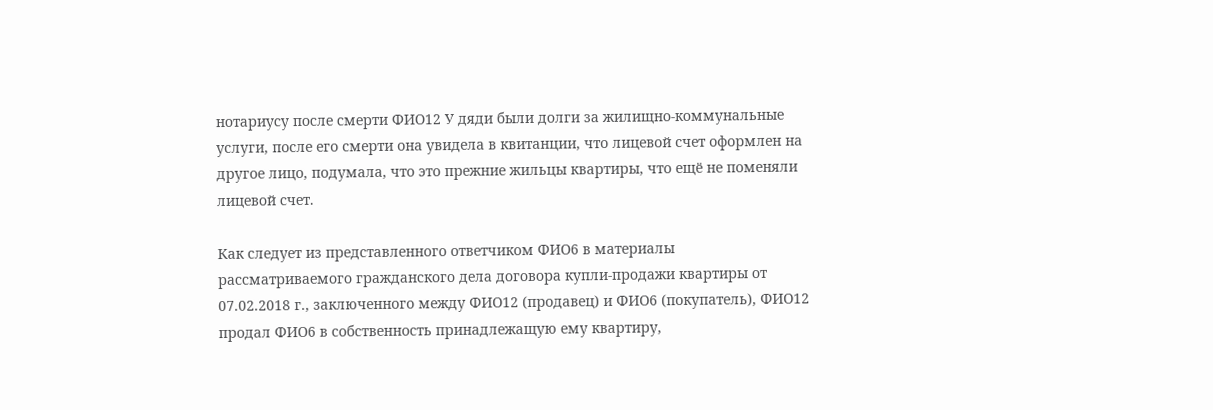нотариусу после смерти ФИО12 У дяди были долги за жилищно-коммунальные услуги, после его смерти она увидела в квитанции, что лицевой счет оформлен на другое лицо, подумала, что это прежние жильцы квартиры, что ещё не поменяли лицевой счет.

Как следует из представленного ответчиком ФИО6 в материалы рассматриваемого гражданского дела договора купли-продажи квартиры от 07.02.2018 г., заключенного между ФИО12 (продавец) и ФИО6 (покупатель), ФИО12 продал ФИО6 в собственность принадлежащую ему квартиру,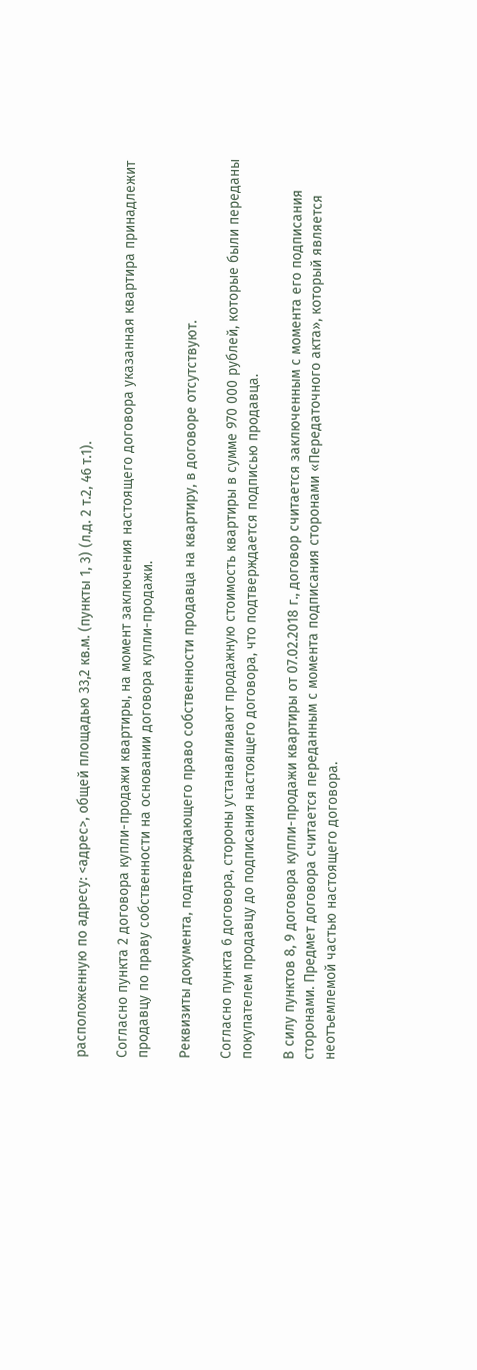расположенную по адресу: <адрес>, общей площадью 33,2 кв.м. (пункты 1, 3) (л.д. 2 т.2, 46 т.1).

Согласно пункта 2 договора купли-продажи квартиры, на момент заключения настоящего договора указанная квартира принадлежит продавцу по праву собственности на основании договора купли-продажи.

Реквизиты документа, подтверждающего право собственности продавца на квартиру, в договоре отсутствуют.

Согласно пункта 6 договора, стороны устанавливают продажную стоимость квартиры в сумме 970 000 рублей, которые были переданы покупателем продавцу до подписания настоящего договора, что подтверждается подписью продавца.

В силу пунктов 8, 9 договора купли-продажи квартиры от 07.02.2018 г., договор считается заключенным с момента его подписания сторонами. Предмет договора считается переданным с момента подписания сторонами «Передаточного акта», который является неотъемлемой частью настоящего договора.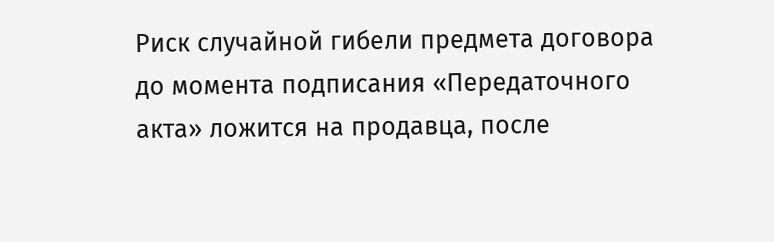Риск случайной гибели предмета договора до момента подписания «Передаточного акта» ложится на продавца, после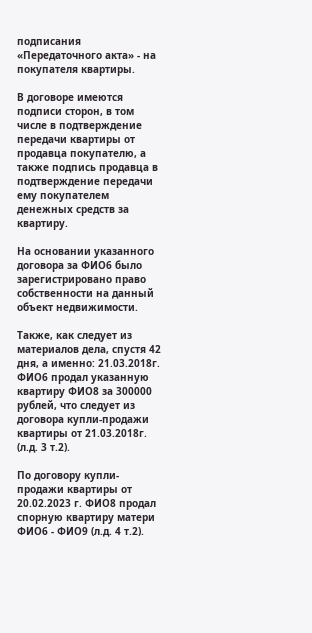подписания «Передаточного акта» - на покупателя квартиры.

В договоре имеются подписи сторон, в том числе в подтверждение передачи квартиры от продавца покупателю, а также подпись продавца в подтверждение передачи ему покупателем денежных средств за квартиру.

На основании указанного договора за ФИО6 было зарегистрировано право собственности на данный объект недвижимости.

Также, как следует из материалов дела, спустя 42 дня, а именно: 21.03.2018г. ФИО6 продал указанную квартиру ФИО8 за 300000 рублей, что следует из договора купли-продажи квартиры от 21.03.2018г. (л.д. 3 т.2).

По договору купли-продажи квартиры от 20.02.2023 г. ФИО8 продал спорную квартиру матери ФИО6 - ФИО9 (л.д. 4 т.2).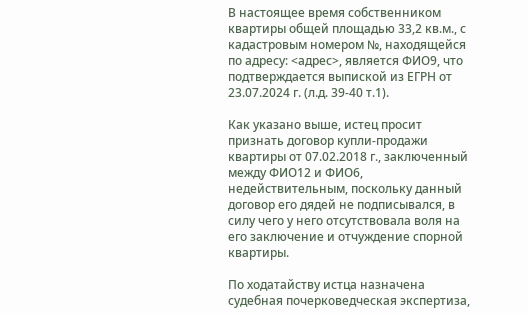В настоящее время собственником квартиры общей площадью 33,2 кв.м., с кадастровым номером №, находящейся по адресу: <адрес>, является ФИО9, что подтверждается выпиской из ЕГРН от 23.07.2024 г. (л.д. 39-40 т.1).

Как указано выше, истец просит признать договор купли-продажи квартиры от 07.02.2018 г., заключенный между ФИО12 и ФИО6, недействительным, поскольку данный договор его дядей не подписывался, в силу чего у него отсутствовала воля на его заключение и отчуждение спорной квартиры.

По ходатайству истца назначена судебная почерковедческая экспертиза,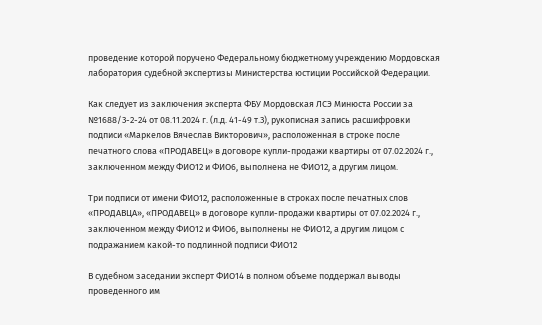проведение которой поручено Федеральному бюджетному учреждению Мордовская лаборатория судебной экспертизы Министерства юстиции Российской Федерации.

Как следует из заключения эксперта ФБУ Мордовская ЛСЭ Минюста России за №1688/3-2-24 от 08.11.2024 г. (л.д. 41-49 т.3), рукописная запись расшифровки подписи «Маркелов Вячеслав Викторович», расположенная в строке после печатного слова «ПРОДАВЕЦ» в договоре купли-продажи квартиры от 07.02.2024 г., заключенном между ФИО12 и ФИО6, выполнена не ФИО12, а другим лицом.

Три подписи от имени ФИО12, расположенные в строках после печатных слов «ПРОДАВЦА», «ПРОДАВЕЦ» в договоре купли-продажи квартиры от 07.02.2024 г., заключенном между ФИО12 и ФИО6, выполнены не ФИО12, а другим лицом с подражанием какой-то подлинной подписи ФИО12

В судебном заседании эксперт ФИО14 в полном объеме поддержал выводы проведенного им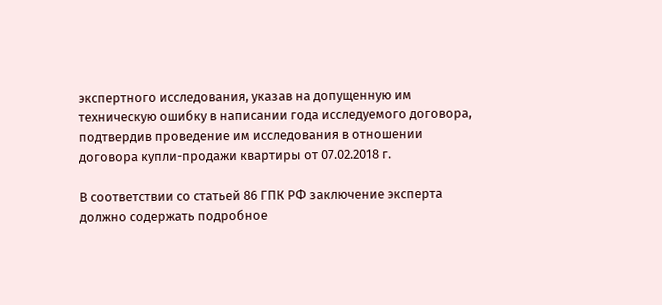экспертного исследования, указав на допущенную им техническую ошибку в написании года исследуемого договора, подтвердив проведение им исследования в отношении договора купли-продажи квартиры от 07.02.2018 г.

В соответствии со статьей 86 ГПК РФ заключение эксперта должно содержать подробное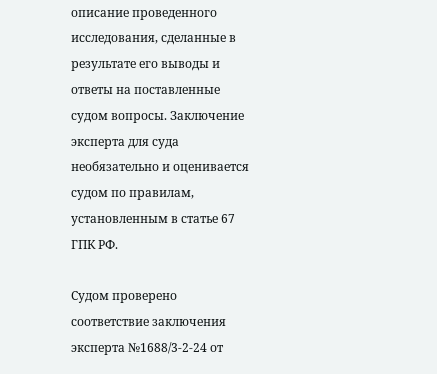описание проведенного исследования, сделанные в результате его выводы и ответы на поставленные судом вопросы. Заключение эксперта для суда необязательно и оценивается судом по правилам, установленным в статье 67 ГПК РФ.

Судом проверено соответствие заключения эксперта №1688/3-2-24 от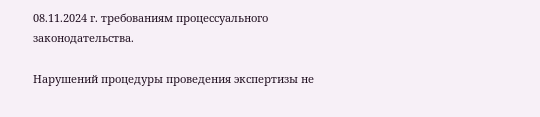08.11.2024 г. требованиям процессуального законодательства.

Нарушений процедуры проведения экспертизы не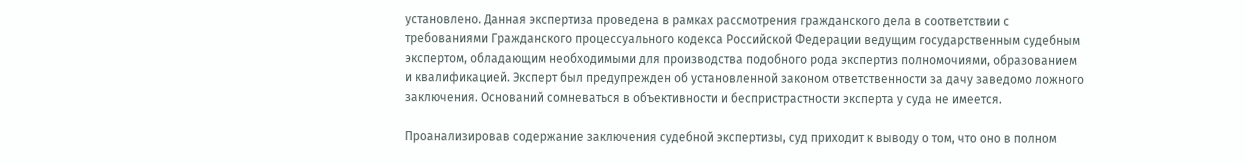установлено. Данная экспертиза проведена в рамках рассмотрения гражданского дела в соответствии с требованиями Гражданского процессуального кодекса Российской Федерации ведущим государственным судебным экспертом, обладающим необходимыми для производства подобного рода экспертиз полномочиями, образованием и квалификацией. Эксперт был предупрежден об установленной законом ответственности за дачу заведомо ложного заключения. Оснований сомневаться в объективности и беспристрастности эксперта у суда не имеется.

Проанализировав содержание заключения судебной экспертизы, суд приходит к выводу о том, что оно в полном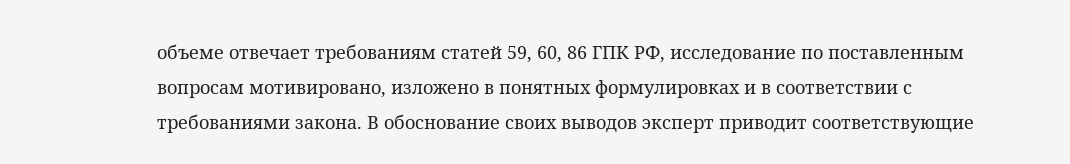объеме отвечает требованиям статей 59, 60, 86 ГПК РФ, исследование по поставленным вопросам мотивировано, изложено в понятных формулировках и в соответствии с требованиями закона. В обоснование своих выводов эксперт приводит соответствующие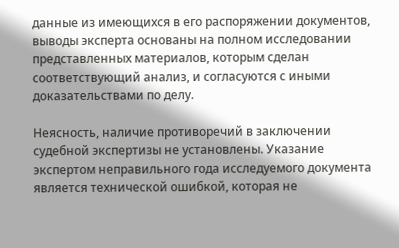данные из имеющихся в его распоряжении документов, выводы эксперта основаны на полном исследовании представленных материалов, которым сделан соответствующий анализ, и согласуются с иными доказательствами по делу.

Неясность, наличие противоречий в заключении судебной экспертизы не установлены. Указание экспертом неправильного года исследуемого документа является технической ошибкой, которая не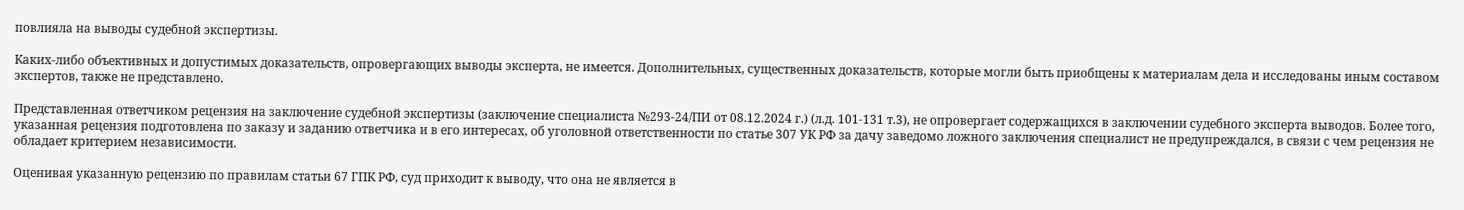повлияла на выводы судебной экспертизы.

Каких-либо объективных и допустимых доказательств, опровергающих выводы эксперта, не имеется. Дополнительных, существенных доказательств, которые могли быть приобщены к материалам дела и исследованы иным составом экспертов, также не представлено.

Представленная ответчиком рецензия на заключение судебной экспертизы (заключение специалиста №293-24/ПИ от 08.12.2024 г.) (л.д. 101-131 т.3), не опровергает содержащихся в заключении судебного эксперта выводов. Более того, указанная рецензия подготовлена по заказу и заданию ответчика и в его интересах, об уголовной ответственности по статье 307 УК РФ за дачу заведомо ложного заключения специалист не предупреждался, в связи с чем рецензия не обладает критерием независимости.

Оценивая указанную рецензию по правилам статьи 67 ГПК РФ, суд приходит к выводу, что она не является в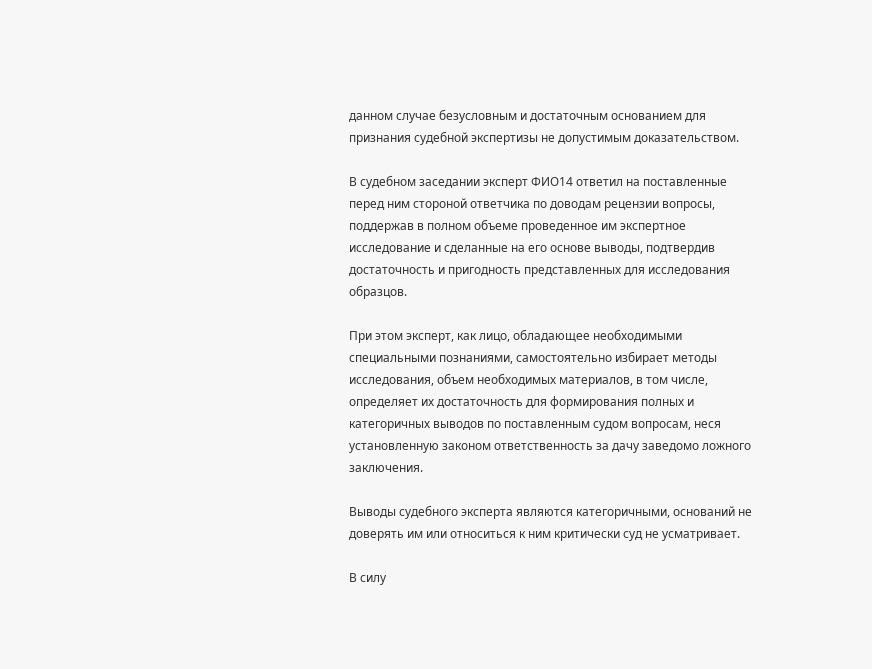данном случае безусловным и достаточным основанием для признания судебной экспертизы не допустимым доказательством.

В судебном заседании эксперт ФИО14 ответил на поставленные перед ним стороной ответчика по доводам рецензии вопросы, поддержав в полном объеме проведенное им экспертное исследование и сделанные на его основе выводы, подтвердив достаточность и пригодность представленных для исследования образцов.

При этом эксперт, как лицо, обладающее необходимыми специальными познаниями, самостоятельно избирает методы исследования, объем необходимых материалов, в том числе, определяет их достаточность для формирования полных и категоричных выводов по поставленным судом вопросам, неся установленную законом ответственность за дачу заведомо ложного заключения.

Выводы судебного эксперта являются категоричными, оснований не доверять им или относиться к ним критически суд не усматривает.

В силу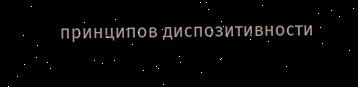принципов диспозитивности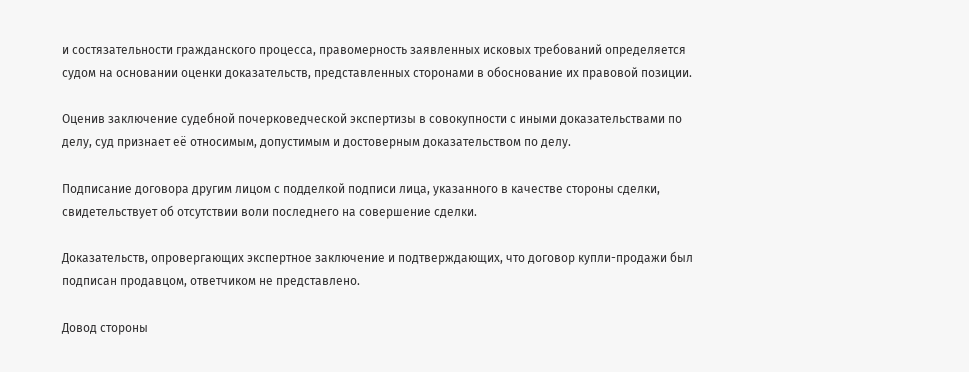и состязательности гражданского процесса, правомерность заявленных исковых требований определяется судом на основании оценки доказательств, представленных сторонами в обоснование их правовой позиции.

Оценив заключение судебной почерковедческой экспертизы в совокупности с иными доказательствами по делу, суд признает её относимым, допустимым и достоверным доказательством по делу.

Подписание договора другим лицом с подделкой подписи лица, указанного в качестве стороны сделки, свидетельствует об отсутствии воли последнего на совершение сделки.

Доказательств, опровергающих экспертное заключение и подтверждающих, что договор купли-продажи был подписан продавцом, ответчиком не представлено.

Довод стороны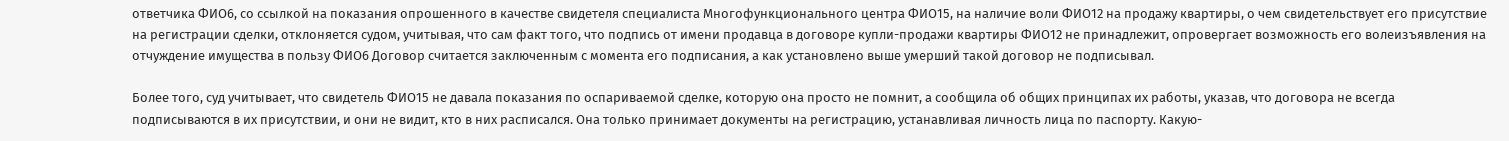ответчика ФИО6, со ссылкой на показания опрошенного в качестве свидетеля специалиста Многофункционального центра ФИО15, на наличие воли ФИО12 на продажу квартиры, о чем свидетельствует его присутствие на регистрации сделки, отклоняется судом, учитывая, что сам факт того, что подпись от имени продавца в договоре купли-продажи квартиры ФИО12 не принадлежит, опровергает возможность его волеизъявления на отчуждение имущества в пользу ФИО6 Договор считается заключенным с момента его подписания, а как установлено выше умерший такой договор не подписывал.

Более того, суд учитывает, что свидетель ФИО15 не давала показания по оспариваемой сделке, которую она просто не помнит, а сообщила об общих принципах их работы, указав, что договора не всегда подписываются в их присутствии, и они не видит, кто в них расписался. Она только принимает документы на регистрацию, устанавливая личность лица по паспорту. Какую-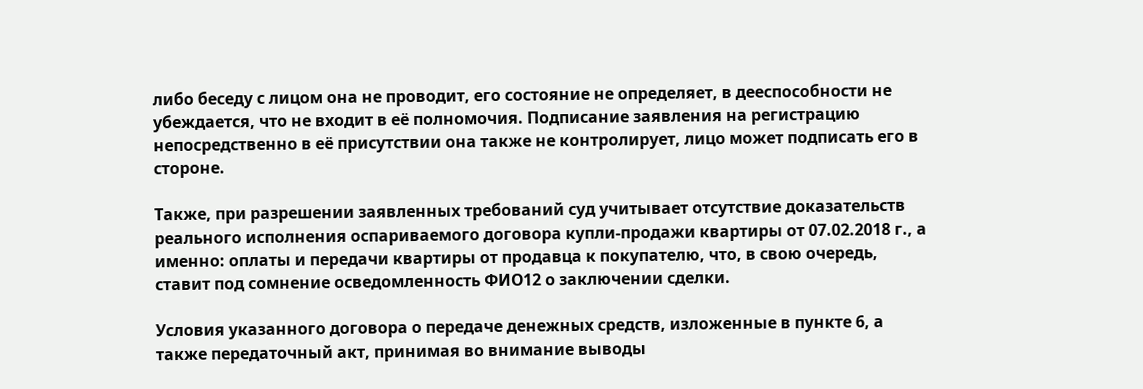либо беседу с лицом она не проводит, его состояние не определяет, в дееспособности не убеждается, что не входит в её полномочия. Подписание заявления на регистрацию непосредственно в её присутствии она также не контролирует, лицо может подписать его в стороне.

Также, при разрешении заявленных требований суд учитывает отсутствие доказательств реального исполнения оспариваемого договора купли-продажи квартиры от 07.02.2018 г., а именно: оплаты и передачи квартиры от продавца к покупателю, что, в свою очередь, ставит под сомнение осведомленность ФИО12 о заключении сделки.

Условия указанного договора о передаче денежных средств, изложенные в пункте 6, а также передаточный акт, принимая во внимание выводы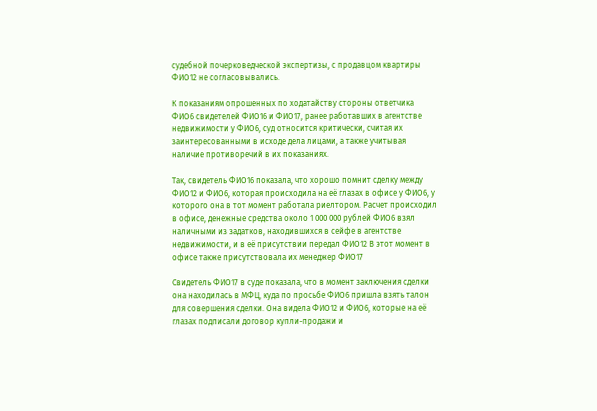судебной почерковедческой экспертизы, с продавцом квартиры ФИО12 не согласовывались.

К показаниям опрошенных по ходатайству стороны ответчика ФИО6 свидетелей ФИО16 и ФИО17, ранее работавших в агентстве недвижимости у ФИО6, суд относится критически, считая их заинтересованными в исходе дела лицами, а также учитывая наличие противоречий в их показаниях.

Так, свидетель ФИО16 показала, что хорошо помнит сделку между ФИО12 и ФИО6, которая происходила на её глазах в офисе у ФИО6, у которого она в тот момент работала риелтором. Расчет происходил в офисе, денежные средства около 1 000 000 рублей ФИО6 взял наличными из задатков, находившихся в сейфе в агентстве недвижимости, и в её присутствии передал ФИО12 В этот момент в офисе также присутствовала их менеджер ФИО17

Свидетель ФИО17 в суде показала, что в момент заключения сделки она находилась в МФЦ, куда по просьбе ФИО6 пришла взять талон для совершения сделки. Она видела ФИО12 и ФИО6, которые на её глазах подписали договор купли-продажи и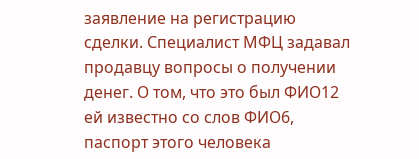заявление на регистрацию сделки. Специалист МФЦ задавал продавцу вопросы о получении денег. О том, что это был ФИО12 ей известно со слов ФИО6, паспорт этого человека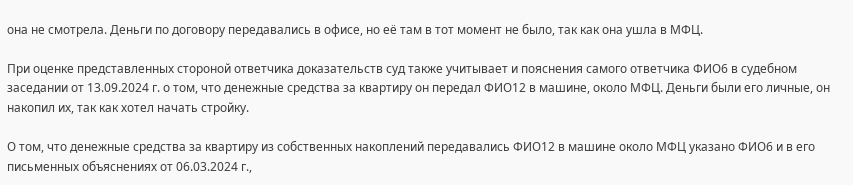она не смотрела. Деньги по договору передавались в офисе, но её там в тот момент не было, так как она ушла в МФЦ.

При оценке представленных стороной ответчика доказательств суд также учитывает и пояснения самого ответчика ФИО6 в судебном заседании от 13.09.2024 г. о том, что денежные средства за квартиру он передал ФИО12 в машине, около МФЦ. Деньги были его личные, он накопил их, так как хотел начать стройку.

О том, что денежные средства за квартиру из собственных накоплений передавались ФИО12 в машине около МФЦ указано ФИО6 и в его письменных объяснениях от 06.03.2024 г.,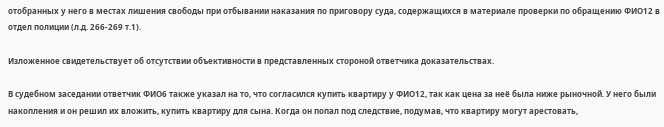отобранных у него в местах лишения свободы при отбывании наказания по приговору суда, содержащихся в материале проверки по обращению ФИО12 в отдел полиции (л.д. 266-269 т.1).

Изложенное свидетельствует об отсутствии объективности в представленных стороной ответчика доказательствах.

В судебном заседании ответчик ФИО6 также указал на то, что согласился купить квартиру у ФИО12, так как цена за неё была ниже рыночной. У него были накопления и он решил их вложить, купить квартиру для сына. Когда он попал под следствие, подумав, что квартиру могут арестовать,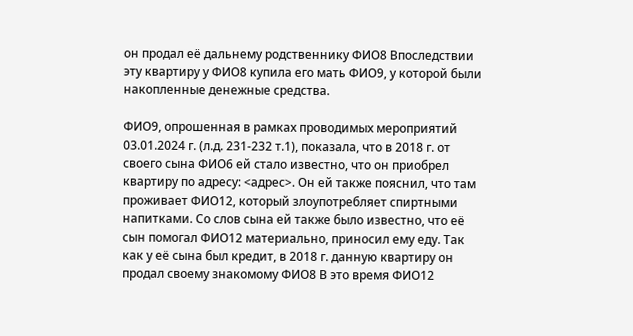он продал её дальнему родственнику ФИО8 Впоследствии эту квартиру у ФИО8 купила его мать ФИО9, у которой были накопленные денежные средства.

ФИО9, опрошенная в рамках проводимых мероприятий 03.01.2024 г. (л.д. 231-232 т.1), показала, что в 2018 г. от своего сына ФИО6 ей стало известно, что он приобрел квартиру по адресу: <адрес>. Он ей также пояснил, что там проживает ФИО12, который злоупотребляет спиртными напитками. Со слов сына ей также было известно, что её сын помогал ФИО12 материально, приносил ему еду. Так как у её сына был кредит, в 2018 г. данную квартиру он продал своему знакомому ФИО8 В это время ФИО12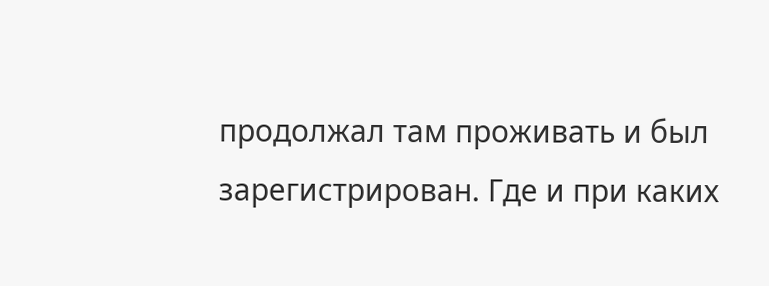продолжал там проживать и был зарегистрирован. Где и при каких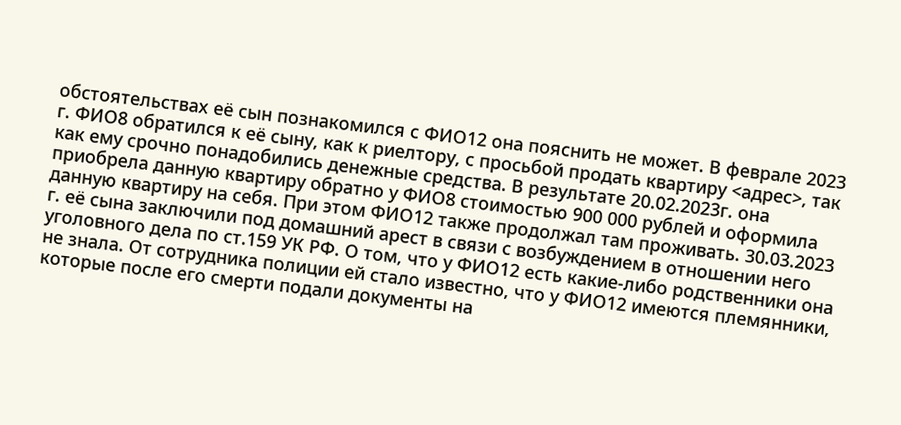обстоятельствах её сын познакомился с ФИО12 она пояснить не может. В феврале 2023 г. ФИО8 обратился к её сыну, как к риелтору, с просьбой продать квартиру <адрес>, так как ему срочно понадобились денежные средства. В результате 20.02.2023г. она приобрела данную квартиру обратно у ФИО8 стоимостью 900 000 рублей и оформила данную квартиру на себя. При этом ФИО12 также продолжал там проживать. 30.03.2023 г. её сына заключили под домашний арест в связи с возбуждением в отношении него уголовного дела по ст.159 УК РФ. О том, что у ФИО12 есть какие-либо родственники она не знала. От сотрудника полиции ей стало известно, что у ФИО12 имеются племянники, которые после его смерти подали документы на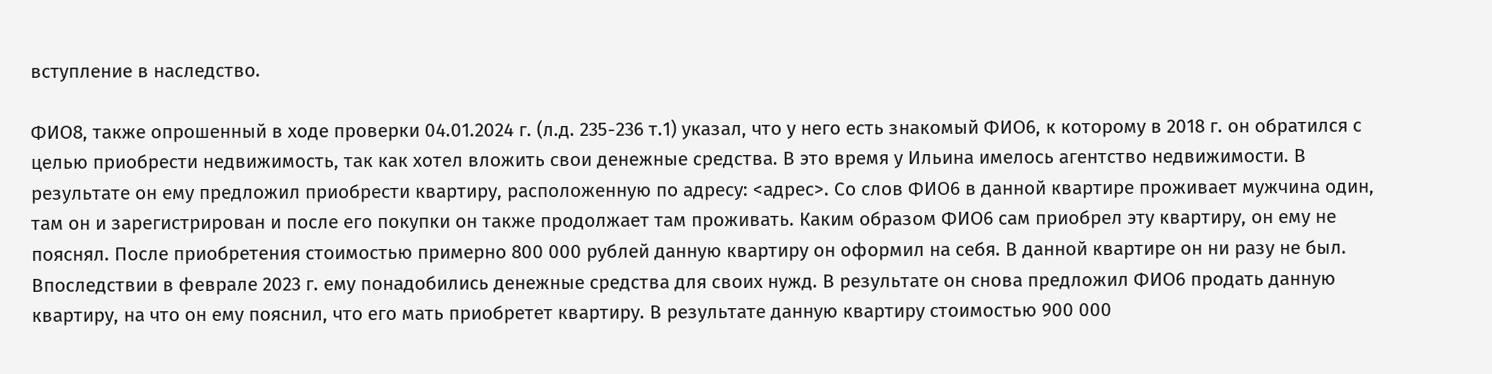вступление в наследство.

ФИО8, также опрошенный в ходе проверки 04.01.2024 г. (л.д. 235-236 т.1) указал, что у него есть знакомый ФИО6, к которому в 2018 г. он обратился с целью приобрести недвижимость, так как хотел вложить свои денежные средства. В это время у Ильина имелось агентство недвижимости. В результате он ему предложил приобрести квартиру, расположенную по адресу: <адрес>. Со слов ФИО6 в данной квартире проживает мужчина один, там он и зарегистрирован и после его покупки он также продолжает там проживать. Каким образом ФИО6 сам приобрел эту квартиру, он ему не пояснял. После приобретения стоимостью примерно 800 000 рублей данную квартиру он оформил на себя. В данной квартире он ни разу не был. Впоследствии в феврале 2023 г. ему понадобились денежные средства для своих нужд. В результате он снова предложил ФИО6 продать данную квартиру, на что он ему пояснил, что его мать приобретет квартиру. В результате данную квартиру стоимостью 900 000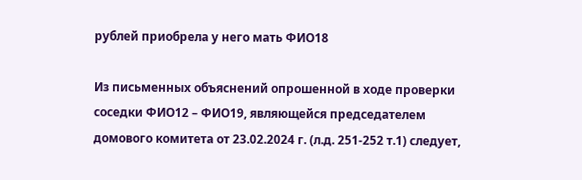рублей приобрела у него мать ФИО18

Из письменных объяснений опрошенной в ходе проверки соседки ФИО12 – ФИО19, являющейся председателем домового комитета от 23.02.2024 г. (л.д. 251-252 т.1) следует,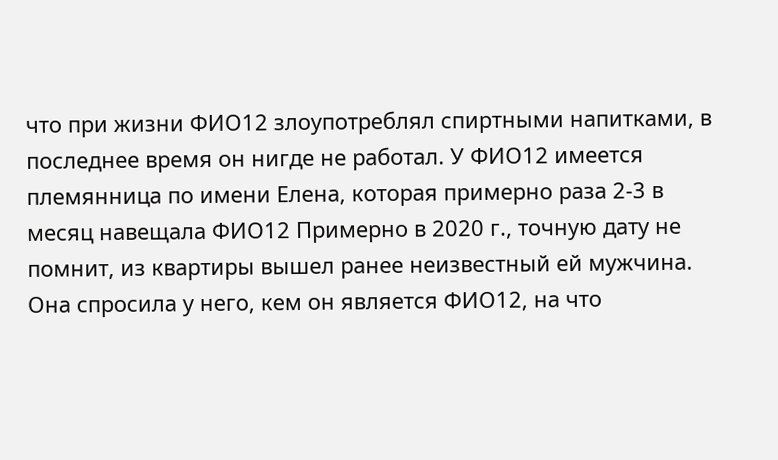что при жизни ФИО12 злоупотреблял спиртными напитками, в последнее время он нигде не работал. У ФИО12 имеется племянница по имени Елена, которая примерно раза 2-3 в месяц навещала ФИО12 Примерно в 2020 г., точную дату не помнит, из квартиры вышел ранее неизвестный ей мужчина. Она спросила у него, кем он является ФИО12, на что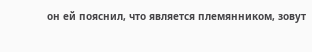он ей пояснил, что является племянником, зовут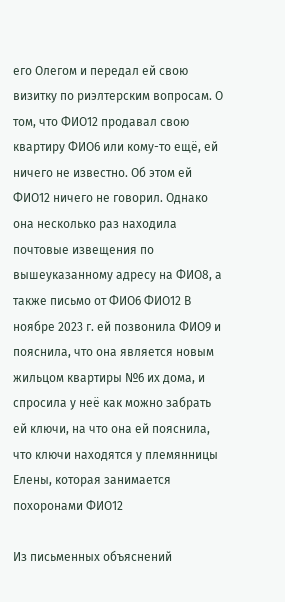его Олегом и передал ей свою визитку по риэлтерским вопросам. О том, что ФИО12 продавал свою квартиру ФИО6 или кому-то ещё, ей ничего не известно. Об этом ей ФИО12 ничего не говорил. Однако она несколько раз находила почтовые извещения по вышеуказанному адресу на ФИО8, а также письмо от ФИО6 ФИО12 В ноябре 2023 г. ей позвонила ФИО9 и пояснила, что она является новым жильцом квартиры №6 их дома, и спросила у неё как можно забрать ей ключи, на что она ей пояснила, что ключи находятся у племянницы Елены, которая занимается похоронами ФИО12

Из письменных объяснений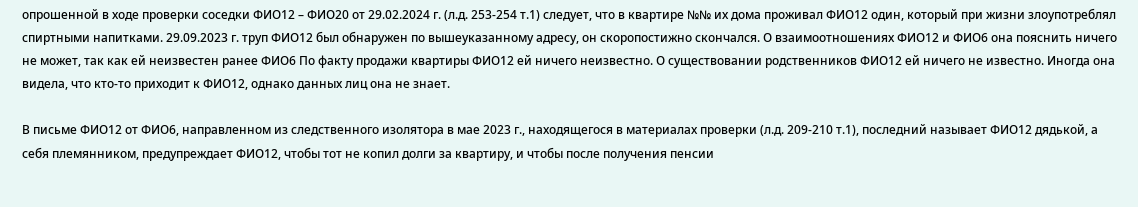опрошенной в ходе проверки соседки ФИО12 – ФИО20 от 29.02.2024 г. (л.д. 253-254 т.1) следует, что в квартире №№ их дома проживал ФИО12 один, который при жизни злоупотреблял спиртными напитками. 29.09.2023 г. труп ФИО12 был обнаружен по вышеуказанному адресу, он скоропостижно скончался. О взаимоотношениях ФИО12 и ФИО6 она пояснить ничего не может, так как ей неизвестен ранее ФИО6 По факту продажи квартиры ФИО12 ей ничего неизвестно. О существовании родственников ФИО12 ей ничего не известно. Иногда она видела, что кто-то приходит к ФИО12, однако данных лиц она не знает.

В письме ФИО12 от ФИО6, направленном из следственного изолятора в мае 2023 г., находящегося в материалах проверки (л.д. 209-210 т.1), последний называет ФИО12 дядькой, а себя племянником, предупреждает ФИО12, чтобы тот не копил долги за квартиру, и чтобы после получения пенсии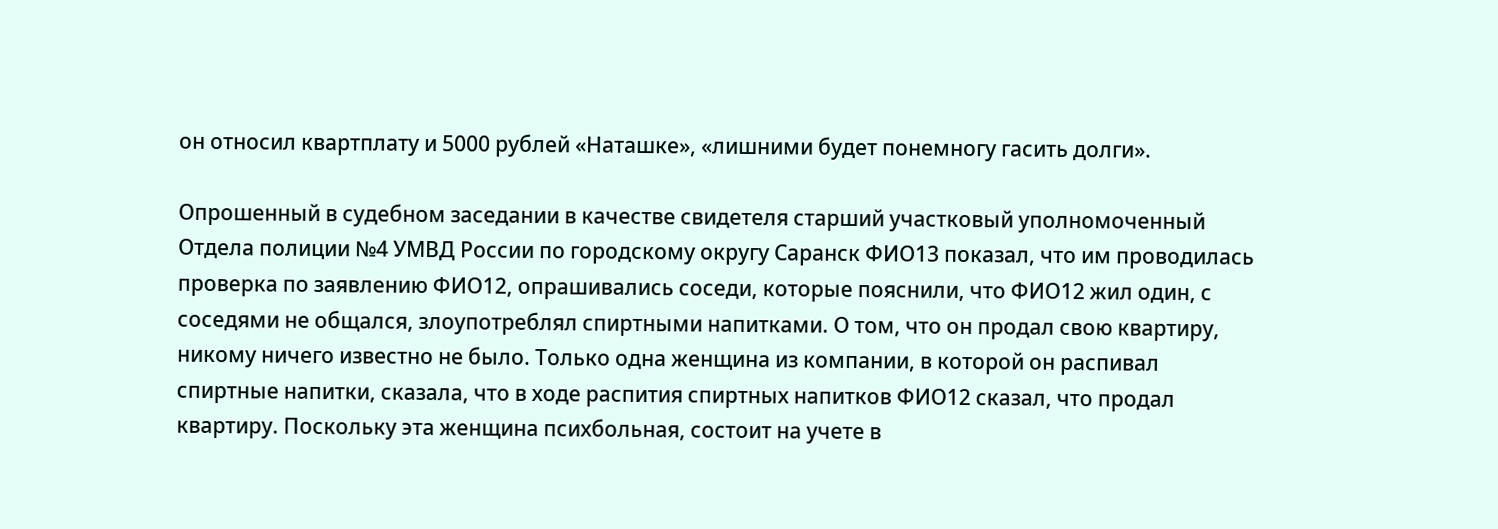он относил квартплату и 5000 рублей «Наташке», «лишними будет понемногу гасить долги».

Опрошенный в судебном заседании в качестве свидетеля старший участковый уполномоченный Отдела полиции №4 УМВД России по городскому округу Саранск ФИО13 показал, что им проводилась проверка по заявлению ФИО12, опрашивались соседи, которые пояснили, что ФИО12 жил один, с соседями не общался, злоупотреблял спиртными напитками. О том, что он продал свою квартиру, никому ничего известно не было. Только одна женщина из компании, в которой он распивал спиртные напитки, сказала, что в ходе распития спиртных напитков ФИО12 сказал, что продал квартиру. Поскольку эта женщина психбольная, состоит на учете в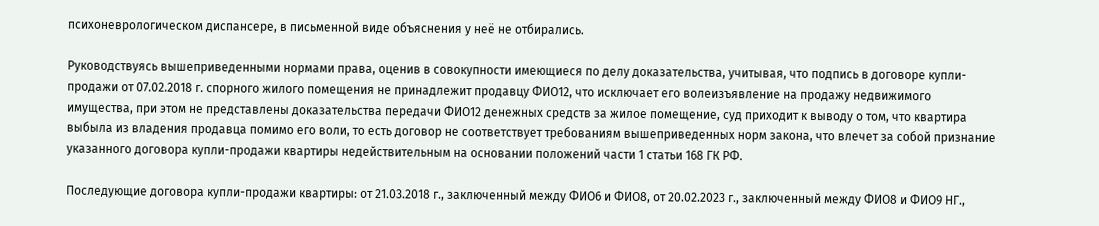психоневрологическом диспансере, в письменной виде объяснения у неё не отбирались.

Руководствуясь вышеприведенными нормами права, оценив в совокупности имеющиеся по делу доказательства, учитывая, что подпись в договоре купли-продажи от 07.02.2018 г. спорного жилого помещения не принадлежит продавцу ФИО12, что исключает его волеизъявление на продажу недвижимого имущества, при этом не представлены доказательства передачи ФИО12 денежных средств за жилое помещение, суд приходит к выводу о том, что квартира выбыла из владения продавца помимо его воли, то есть договор не соответствует требованиям вышеприведенных норм закона, что влечет за собой признание указанного договора купли-продажи квартиры недействительным на основании положений части 1 статьи 168 ГК РФ.

Последующие договора купли-продажи квартиры: от 21.03.2018 г., заключенный между ФИО6 и ФИО8, от 20.02.2023 г., заключенный между ФИО8 и ФИО9 НГ.,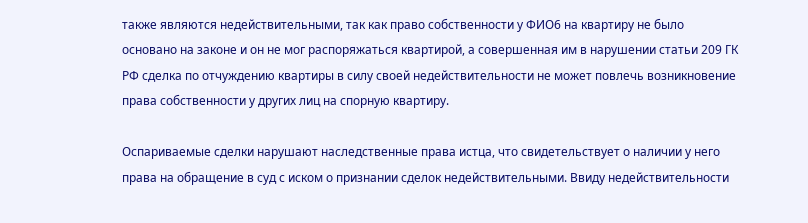также являются недействительными, так как право собственности у ФИО6 на квартиру не было основано на законе и он не мог распоряжаться квартирой, а совершенная им в нарушении статьи 209 ГК РФ сделка по отчуждению квартиры в силу своей недействительности не может повлечь возникновение права собственности у других лиц на спорную квартиру.

Оспариваемые сделки нарушают наследственные права истца, что свидетельствует о наличии у него права на обращение в суд с иском о признании сделок недействительными. Ввиду недействительности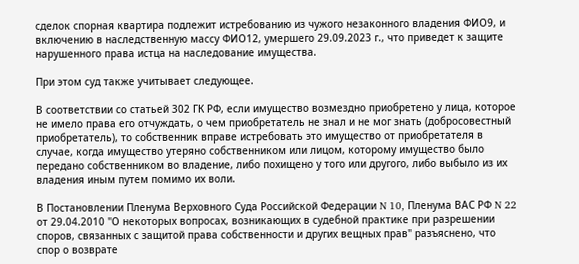сделок спорная квартира подлежит истребованию из чужого незаконного владения ФИО9, и включению в наследственную массу ФИО12, умершего 29.09.2023 г., что приведет к защите нарушенного права истца на наследование имущества.

При этом суд также учитывает следующее.

В соответствии со статьей 302 ГК РФ, если имущество возмездно приобретено у лица, которое не имело права его отчуждать, о чем приобретатель не знал и не мог знать (добросовестный приобретатель), то собственник вправе истребовать это имущество от приобретателя в случае, когда имущество утеряно собственником или лицом, которому имущество было передано собственником во владение, либо похищено у того или другого, либо выбыло из их владения иным путем помимо их воли.

В Постановлении Пленума Верховного Суда Российской Федерации N 10, Пленума ВАС РФ N 22 от 29.04.2010 "О некоторых вопросах, возникающих в судебной практике при разрешении споров, связанных с защитой права собственности и других вещных прав" разъяснено, что спор о возврате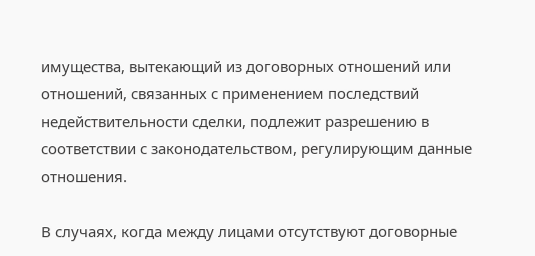имущества, вытекающий из договорных отношений или отношений, связанных с применением последствий недействительности сделки, подлежит разрешению в соответствии с законодательством, регулирующим данные отношения.

В случаях, когда между лицами отсутствуют договорные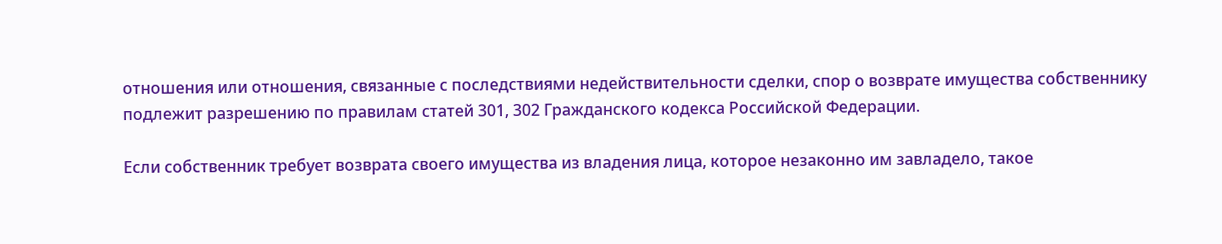отношения или отношения, связанные с последствиями недействительности сделки, спор о возврате имущества собственнику подлежит разрешению по правилам статей 301, 302 Гражданского кодекса Российской Федерации.

Если собственник требует возврата своего имущества из владения лица, которое незаконно им завладело, такое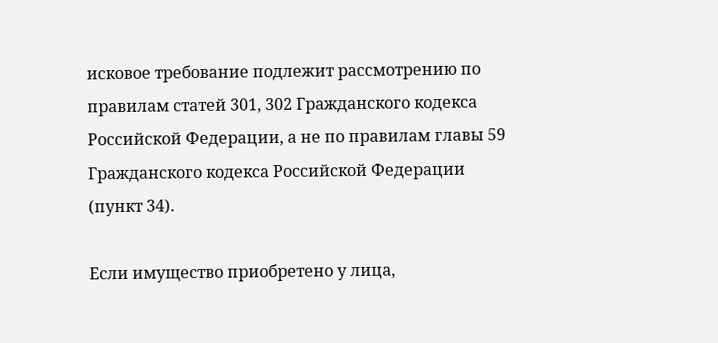исковое требование подлежит рассмотрению по правилам статей 301, 302 Гражданского кодекса Российской Федерации, а не по правилам главы 59 Гражданского кодекса Российской Федерации (пункт 34).

Если имущество приобретено у лица,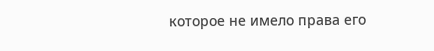которое не имело права его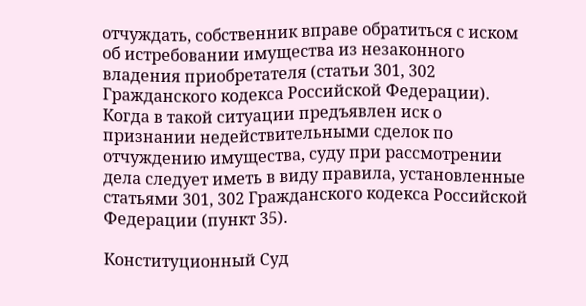отчуждать, собственник вправе обратиться с иском об истребовании имущества из незаконного владения приобретателя (статьи 301, 302 Гражданского кодекса Российской Федерации). Когда в такой ситуации предъявлен иск о признании недействительными сделок по отчуждению имущества, суду при рассмотрении дела следует иметь в виду правила, установленные статьями 301, 302 Гражданского кодекса Российской Федерации (пункт 35).

Конституционный Суд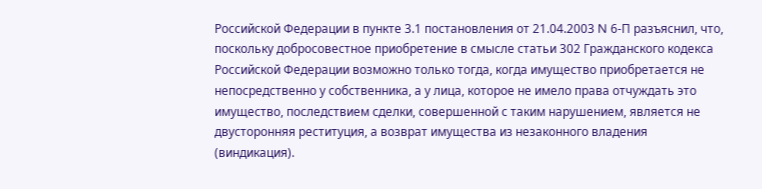Российской Федерации в пункте 3.1 постановления от 21.04.2003 N 6-П разъяснил, что, поскольку добросовестное приобретение в смысле статьи 302 Гражданского кодекса Российской Федерации возможно только тогда, когда имущество приобретается не непосредственно у собственника, а у лица, которое не имело права отчуждать это имущество, последствием сделки, совершенной с таким нарушением, является не двусторонняя реституция, а возврат имущества из незаконного владения (виндикация).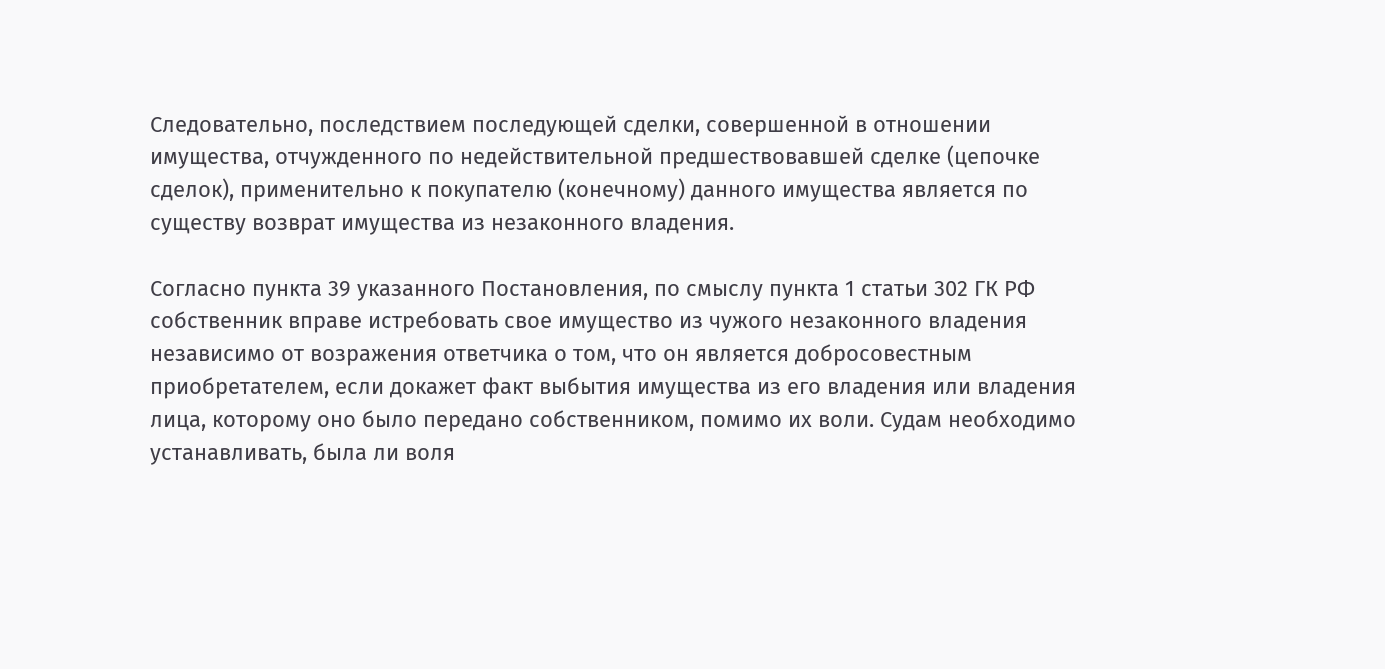Следовательно, последствием последующей сделки, совершенной в отношении имущества, отчужденного по недействительной предшествовавшей сделке (цепочке сделок), применительно к покупателю (конечному) данного имущества является по существу возврат имущества из незаконного владения.

Согласно пункта 39 указанного Постановления, по смыслу пункта 1 статьи 302 ГК РФ собственник вправе истребовать свое имущество из чужого незаконного владения независимо от возражения ответчика о том, что он является добросовестным приобретателем, если докажет факт выбытия имущества из его владения или владения лица, которому оно было передано собственником, помимо их воли. Судам необходимо устанавливать, была ли воля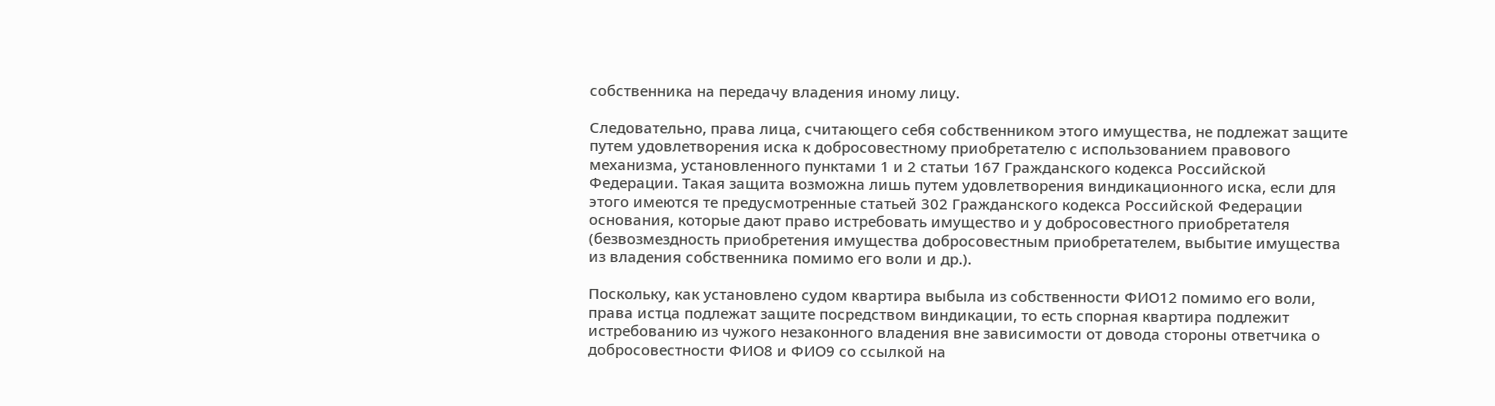собственника на передачу владения иному лицу.

Следовательно, права лица, считающего себя собственником этого имущества, не подлежат защите путем удовлетворения иска к добросовестному приобретателю с использованием правового механизма, установленного пунктами 1 и 2 статьи 167 Гражданского кодекса Российской Федерации. Такая защита возможна лишь путем удовлетворения виндикационного иска, если для этого имеются те предусмотренные статьей 302 Гражданского кодекса Российской Федерации основания, которые дают право истребовать имущество и у добросовестного приобретателя (безвозмездность приобретения имущества добросовестным приобретателем, выбытие имущества из владения собственника помимо его воли и др.).

Поскольку, как установлено судом квартира выбыла из собственности ФИО12 помимо его воли, права истца подлежат защите посредством виндикации, то есть спорная квартира подлежит истребованию из чужого незаконного владения вне зависимости от довода стороны ответчика о добросовестности ФИО8 и ФИО9 со ссылкой на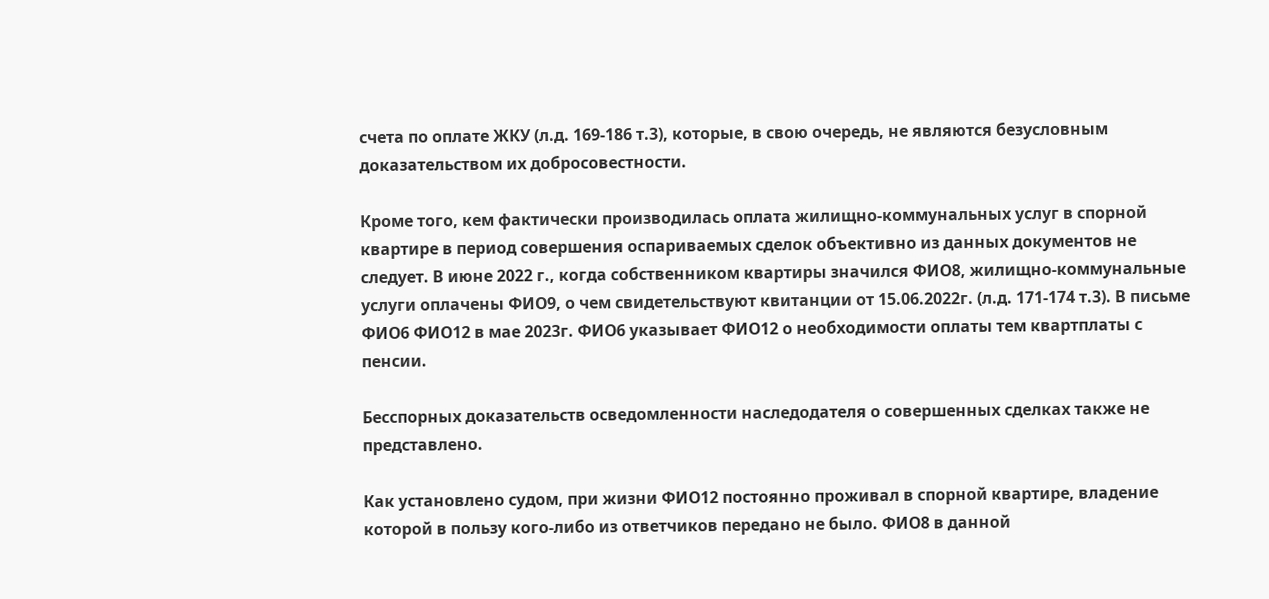счета по оплате ЖКУ (л.д. 169-186 т.3), которые, в свою очередь, не являются безусловным доказательством их добросовестности.

Кроме того, кем фактически производилась оплата жилищно-коммунальных услуг в спорной квартире в период совершения оспариваемых сделок объективно из данных документов не следует. В июне 2022 г., когда собственником квартиры значился ФИО8, жилищно-коммунальные услуги оплачены ФИО9, о чем свидетельствуют квитанции от 15.06.2022г. (л.д. 171-174 т.3). В письме ФИО6 ФИО12 в мае 2023г. ФИО6 указывает ФИО12 о необходимости оплаты тем квартплаты с пенсии.

Бесспорных доказательств осведомленности наследодателя о совершенных сделках также не представлено.

Как установлено судом, при жизни ФИО12 постоянно проживал в спорной квартире, владение которой в пользу кого-либо из ответчиков передано не было. ФИО8 в данной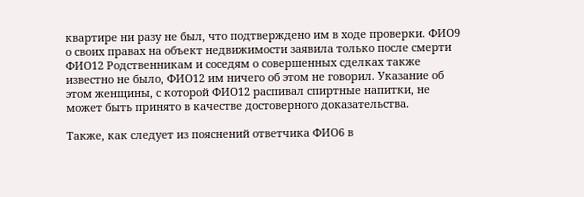квартире ни разу не был, что подтверждено им в ходе проверки. ФИО9 о своих правах на объект недвижимости заявила только после смерти ФИО12 Родственникам и соседям о совершенных сделках также известно не было, ФИО12 им ничего об этом не говорил. Указание об этом женщины, с которой ФИО12 распивал спиртные напитки, не может быть принято в качестве достоверного доказательства.

Также, как следует из пояснений ответчика ФИО6 в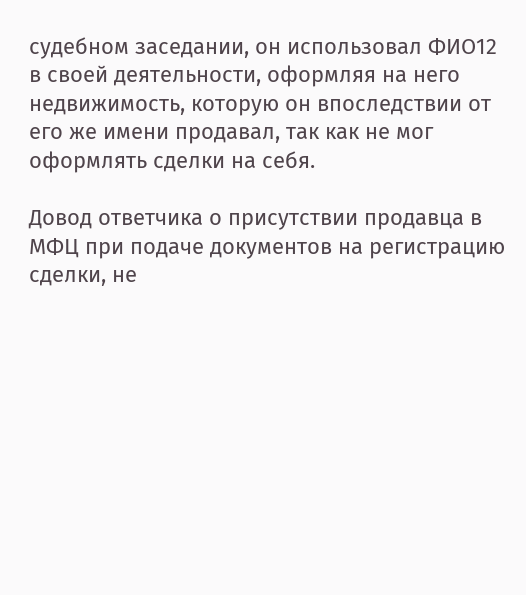судебном заседании, он использовал ФИО12 в своей деятельности, оформляя на него недвижимость, которую он впоследствии от его же имени продавал, так как не мог оформлять сделки на себя.

Довод ответчика о присутствии продавца в МФЦ при подаче документов на регистрацию сделки, не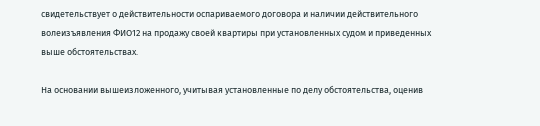свидетельствует о действительности оспариваемого договора и наличии действительного волеизъявления ФИО12 на продажу своей квартиры при установленных судом и приведенных выше обстоятельствах.

На основании вышеизложенного, учитывая установленные по делу обстоятельства, оценив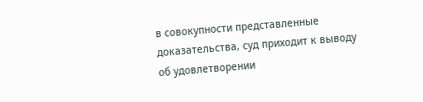в совокупности представленные доказательства, суд приходит к выводу об удовлетворении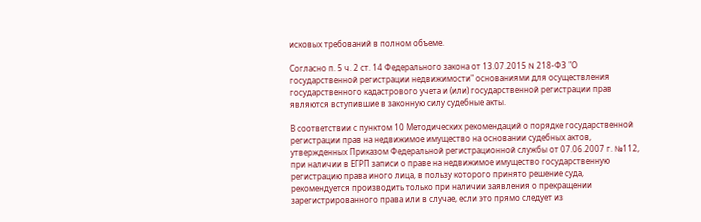исковых требований в полном объеме.

Согласно п. 5 ч. 2 ст. 14 Федерального закона от 13.07.2015 N 218-ФЗ "О государственной регистрации недвижимости" основаниями для осуществления государственного кадастрового учета и (или) государственной регистрации прав являются вступившие в законную силу судебные акты.

В соответствии с пунктом 10 Методических рекомендаций о порядке государственной регистрации прав на недвижимое имущество на основании судебных актов, утвержденных Приказом Федеральной регистрационной службы от 07.06.2007 г. №112, при наличии в ЕГРП записи о праве на недвижимое имущество государственную регистрацию права иного лица, в пользу которого принято решение суда, рекомендуется производить только при наличии заявления о прекращении зарегистрированного права или в случае, если это прямо следует из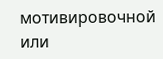мотивировочной или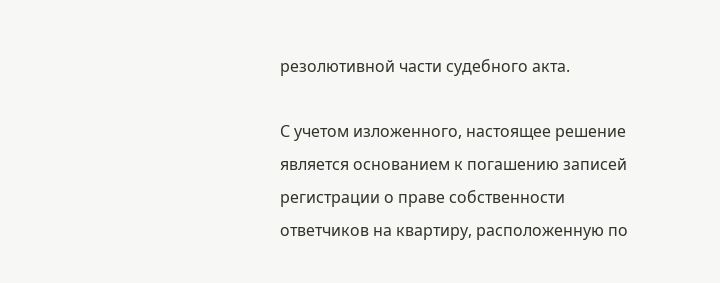резолютивной части судебного акта.

С учетом изложенного, настоящее решение является основанием к погашению записей регистрации о праве собственности ответчиков на квартиру, расположенную по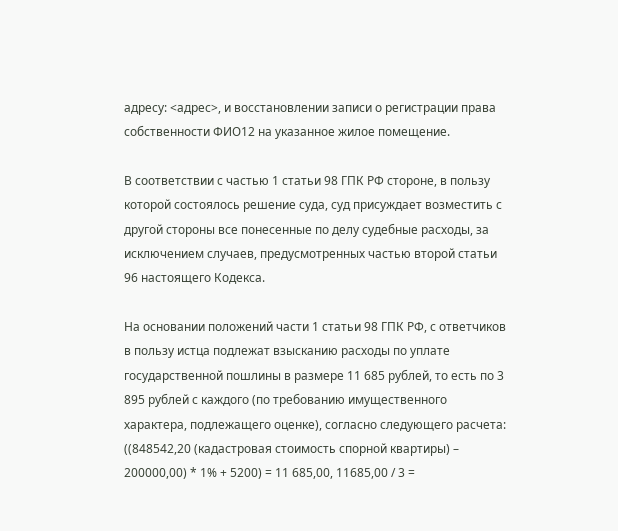адресу: <адрес>, и восстановлении записи о регистрации права собственности ФИО12 на указанное жилое помещение.

В соответствии с частью 1 статьи 98 ГПК РФ стороне, в пользу которой состоялось решение суда, суд присуждает возместить с другой стороны все понесенные по делу судебные расходы, за исключением случаев, предусмотренных частью второй статьи 96 настоящего Кодекса.

На основании положений части 1 статьи 98 ГПК РФ, с ответчиков в пользу истца подлежат взысканию расходы по уплате государственной пошлины в размере 11 685 рублей, то есть по 3 895 рублей с каждого (по требованию имущественного характера, подлежащего оценке), согласно следующего расчета: ((848542,20 (кадастровая стоимость спорной квартиры) – 200000,00) * 1% + 5200) = 11 685,00, 11685,00 / 3 =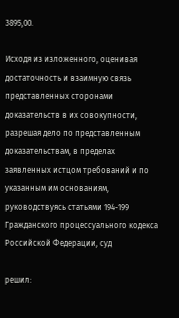3895,00.

Исходя из изложенного, оценивая достаточность и взаимную связь представленных сторонами доказательств в их совокупности, разрешая дело по представленным доказательствам, в пределах заявленных истцом требований и по указанным им основаниям, руководствуясь статьями 194-199 Гражданского процессуального кодекса Российской Федерации, суд

решил: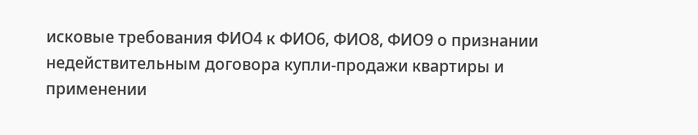исковые требования ФИО4 к ФИО6, ФИО8, ФИО9 о признании недействительным договора купли-продажи квартиры и применении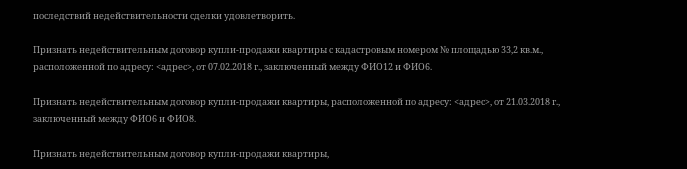последствий недействительности сделки удовлетворить.

Признать недействительным договор купли-продажи квартиры с кадастровым номером № площадью 33,2 кв.м., расположенной по адресу: <адрес>, от 07.02.2018 г., заключенный между ФИО12 и ФИО6.

Признать недействительным договор купли-продажи квартиры, расположенной по адресу: <адрес>, от 21.03.2018 г., заключенный между ФИО6 и ФИО8.

Признать недействительным договор купли-продажи квартиры,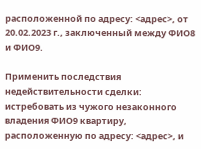расположенной по адресу: <адрес>, от 20.02.2023 г., заключенный между ФИО8 и ФИО9.

Применить последствия недействительности сделки: истребовать из чужого незаконного владения ФИО9 квартиру, расположенную по адресу: <адрес>, и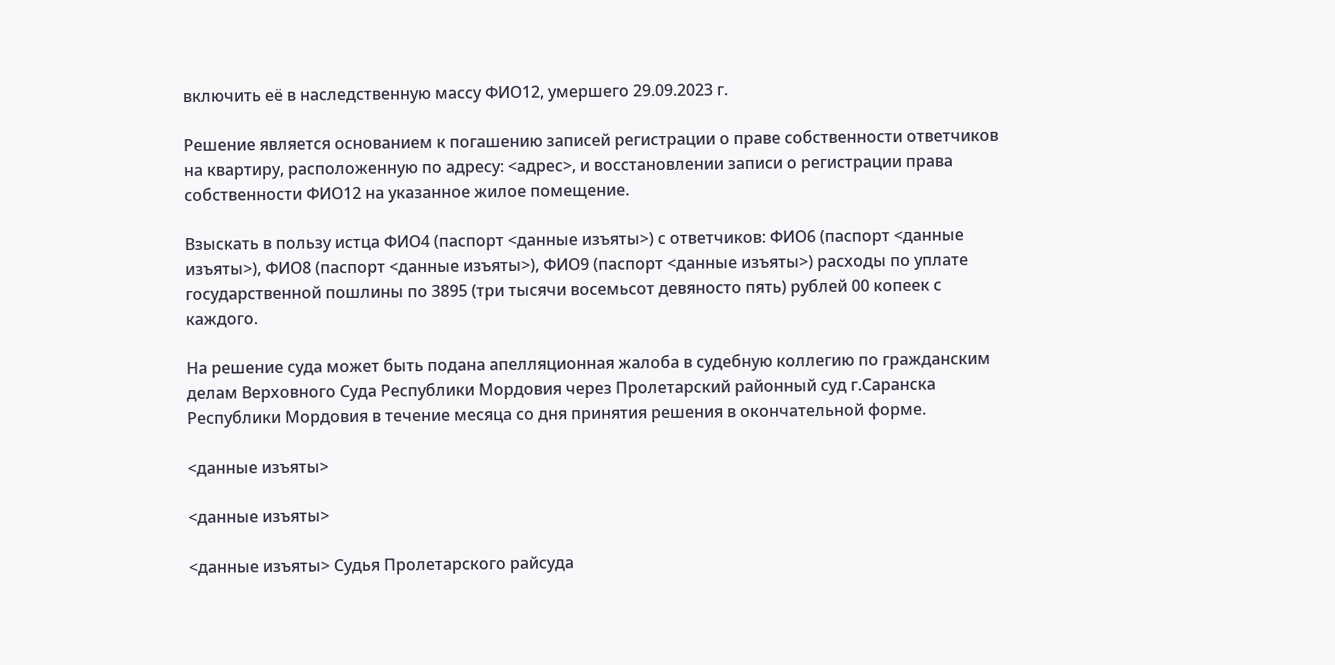включить её в наследственную массу ФИО12, умершего 29.09.2023 г.

Решение является основанием к погашению записей регистрации о праве собственности ответчиков на квартиру, расположенную по адресу: <адрес>, и восстановлении записи о регистрации права собственности ФИО12 на указанное жилое помещение.

Взыскать в пользу истца ФИО4 (паспорт <данные изъяты>) с ответчиков: ФИО6 (паспорт <данные изъяты>), ФИО8 (паспорт <данные изъяты>), ФИО9 (паспорт <данные изъяты>) расходы по уплате государственной пошлины по 3895 (три тысячи восемьсот девяносто пять) рублей 00 копеек с каждого.

На решение суда может быть подана апелляционная жалоба в судебную коллегию по гражданским делам Верховного Суда Республики Мордовия через Пролетарский районный суд г.Саранска Республики Мордовия в течение месяца со дня принятия решения в окончательной форме.

<данные изъяты>

<данные изъяты>

<данные изъяты> Судья Пролетарского райсуда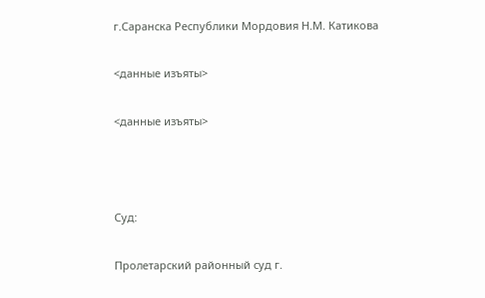г.Саранска Республики Мордовия Н.М. Катикова

<данные изъяты>

<данные изъяты>



Суд:

Пролетарский районный суд г.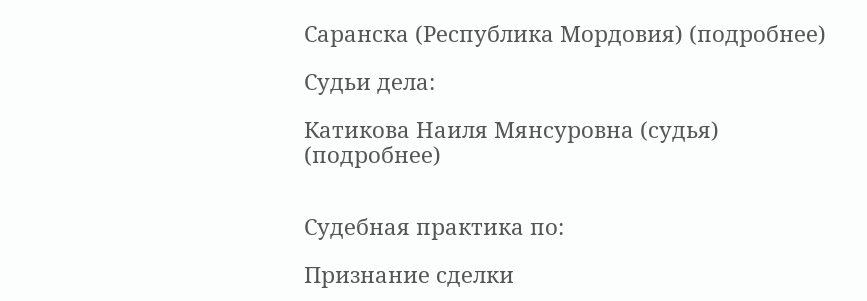Саранска (Республика Мордовия) (подробнее)

Судьи дела:

Катикова Наиля Мянсуровна (судья) (подробнее)


Судебная практика по:

Признание сделки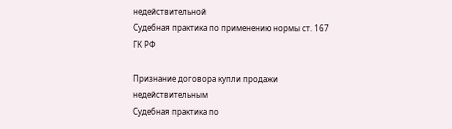недействительной
Судебная практика по применению нормы ст. 167 ГК РФ

Признание договора купли продажи недействительным
Судебная практика по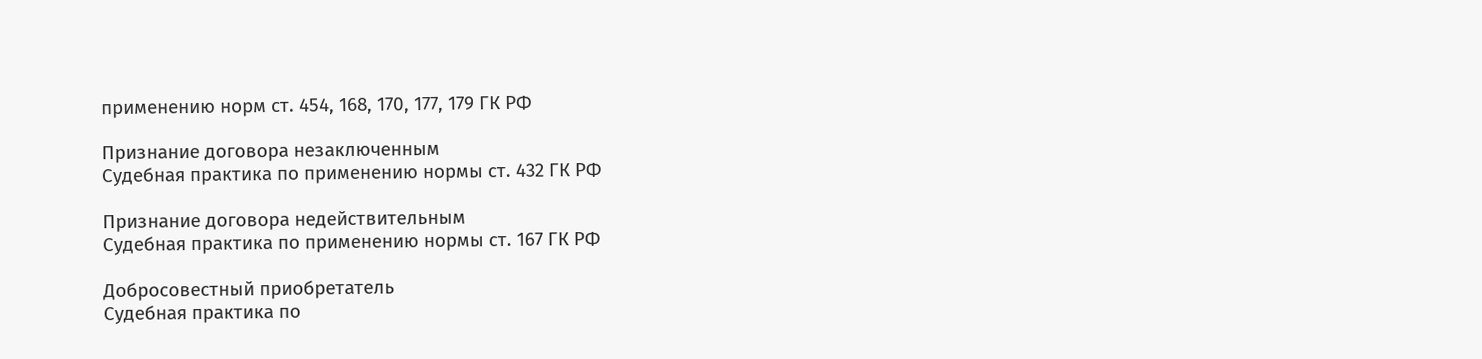применению норм ст. 454, 168, 170, 177, 179 ГК РФ

Признание договора незаключенным
Судебная практика по применению нормы ст. 432 ГК РФ

Признание договора недействительным
Судебная практика по применению нормы ст. 167 ГК РФ

Добросовестный приобретатель
Судебная практика по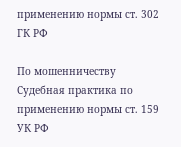применению нормы ст. 302 ГК РФ

По мошенничеству
Судебная практика по применению нормы ст. 159 УК РФ